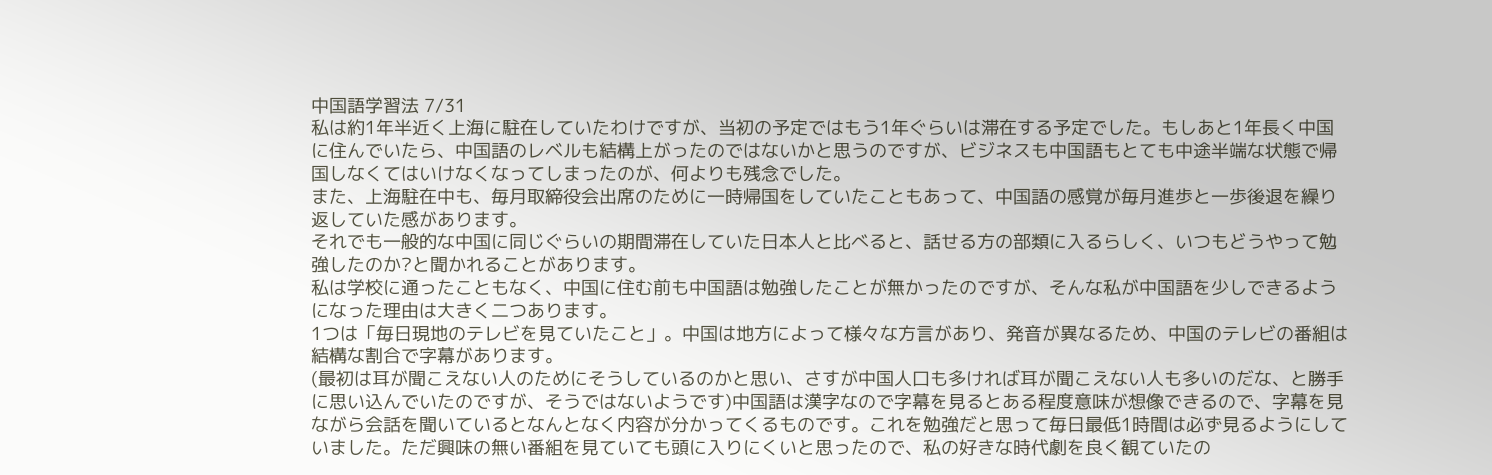中国語学習法 7/31
私は約1年半近く上海に駐在していたわけですが、当初の予定ではもう1年ぐらいは滞在する予定でした。もしあと1年長く中国に住んでいたら、中国語のレベルも結構上がったのではないかと思うのですが、ビジネスも中国語もとても中途半端な状態で帰国しなくてはいけなくなってしまったのが、何よりも残念でした。
また、上海駐在中も、毎月取締役会出席のために一時帰国をしていたこともあって、中国語の感覚が毎月進歩と一歩後退を繰り返していた感があります。
それでも一般的な中国に同じぐらいの期間滞在していた日本人と比べると、話せる方の部類に入るらしく、いつもどうやって勉強したのか?と聞かれることがあります。
私は学校に通ったこともなく、中国に住む前も中国語は勉強したことが無かったのですが、そんな私が中国語を少しできるようになった理由は大きく二つあります。
1つは「毎日現地のテレビを見ていたこと」。中国は地方によって様々な方言があり、発音が異なるため、中国のテレビの番組は結構な割合で字幕があります。
(最初は耳が聞こえない人のためにそうしているのかと思い、さすが中国人口も多ければ耳が聞こえない人も多いのだな、と勝手に思い込んでいたのですが、そうではないようです)中国語は漢字なので字幕を見るとある程度意味が想像できるので、字幕を見ながら会話を聞いているとなんとなく内容が分かってくるものです。これを勉強だと思って毎日最低1時間は必ず見るようにしていました。ただ興味の無い番組を見ていても頭に入りにくいと思ったので、私の好きな時代劇を良く観ていたの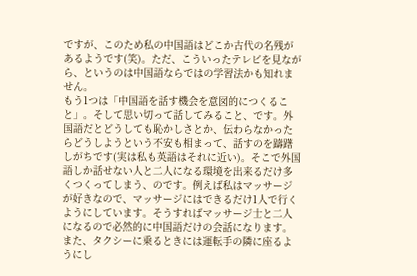ですが、このため私の中国語はどこか古代の名残があるようです(笑)。ただ、こういったテレビを見ながら、というのは中国語ならではの学習法かも知れません。
もう1つは「中国語を話す機会を意図的につくること」。そして思い切って話してみること、です。外国語だとどうしても恥かしさとか、伝わらなかったらどうしようという不安も相まって、話すのを躊躇しがちです(実は私も英語はそれに近い)。そこで外国語しか話せない人と二人になる環境を出来るだけ多くつくってしまう、のです。例えば私はマッサージが好きなので、マッサージにはできるだけ1人で行くようにしています。そうすればマッサージ士と二人になるので必然的に中国語だけの会話になります。また、タクシーに乗るときには運転手の隣に座るようにし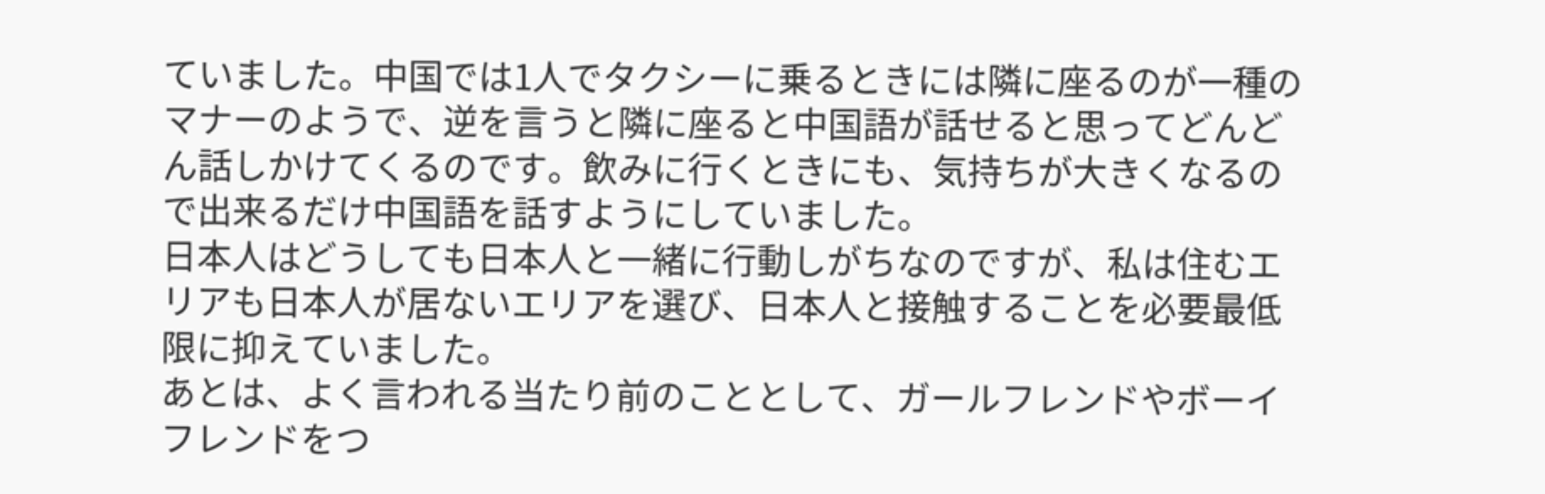ていました。中国では1人でタクシーに乗るときには隣に座るのが一種のマナーのようで、逆を言うと隣に座ると中国語が話せると思ってどんどん話しかけてくるのです。飲みに行くときにも、気持ちが大きくなるので出来るだけ中国語を話すようにしていました。
日本人はどうしても日本人と一緒に行動しがちなのですが、私は住むエリアも日本人が居ないエリアを選び、日本人と接触することを必要最低限に抑えていました。
あとは、よく言われる当たり前のこととして、ガールフレンドやボーイフレンドをつ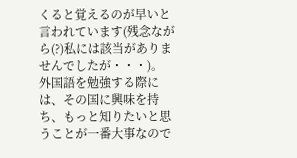くると覚えるのが早いと言われています(残念ながら(?)私には該当がありませんでしたが・・・)。
外国語を勉強する際には、その国に興味を持ち、もっと知りたいと思うことが一番大事なので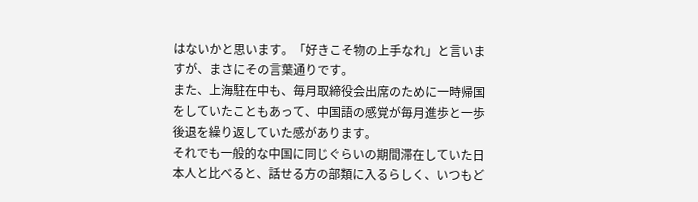はないかと思います。「好きこそ物の上手なれ」と言いますが、まさにその言葉通りです。
また、上海駐在中も、毎月取締役会出席のために一時帰国をしていたこともあって、中国語の感覚が毎月進歩と一歩後退を繰り返していた感があります。
それでも一般的な中国に同じぐらいの期間滞在していた日本人と比べると、話せる方の部類に入るらしく、いつもど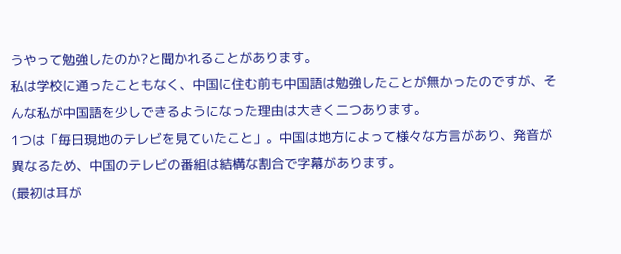うやって勉強したのか?と聞かれることがあります。
私は学校に通ったこともなく、中国に住む前も中国語は勉強したことが無かったのですが、そんな私が中国語を少しできるようになった理由は大きく二つあります。
1つは「毎日現地のテレビを見ていたこと」。中国は地方によって様々な方言があり、発音が異なるため、中国のテレビの番組は結構な割合で字幕があります。
(最初は耳が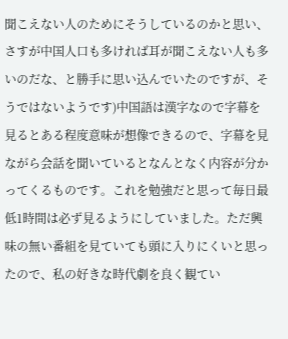聞こえない人のためにそうしているのかと思い、さすが中国人口も多ければ耳が聞こえない人も多いのだな、と勝手に思い込んでいたのですが、そうではないようです)中国語は漢字なので字幕を見るとある程度意味が想像できるので、字幕を見ながら会話を聞いているとなんとなく内容が分かってくるものです。これを勉強だと思って毎日最低1時間は必ず見るようにしていました。ただ興味の無い番組を見ていても頭に入りにくいと思ったので、私の好きな時代劇を良く観てい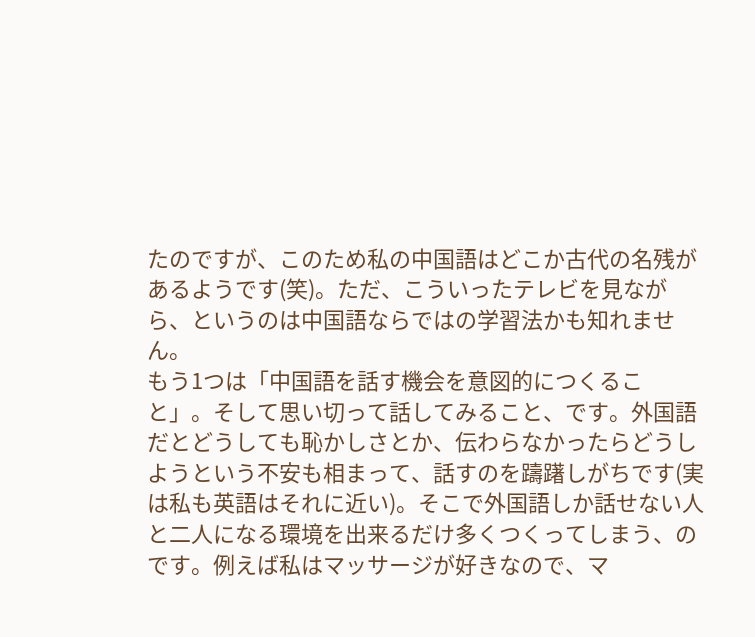たのですが、このため私の中国語はどこか古代の名残があるようです(笑)。ただ、こういったテレビを見ながら、というのは中国語ならではの学習法かも知れません。
もう1つは「中国語を話す機会を意図的につくること」。そして思い切って話してみること、です。外国語だとどうしても恥かしさとか、伝わらなかったらどうしようという不安も相まって、話すのを躊躇しがちです(実は私も英語はそれに近い)。そこで外国語しか話せない人と二人になる環境を出来るだけ多くつくってしまう、のです。例えば私はマッサージが好きなので、マ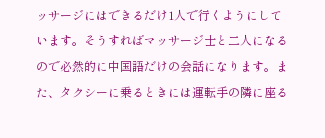ッサージにはできるだけ1人で行くようにしています。そうすればマッサージ士と二人になるので必然的に中国語だけの会話になります。また、タクシーに乗るときには運転手の隣に座る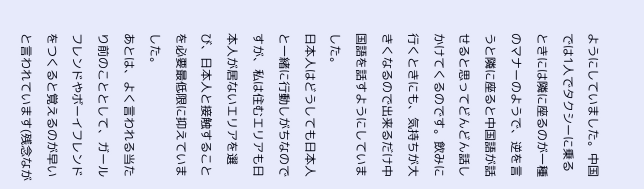ようにしていました。中国では1人でタクシーに乗るときには隣に座るのが一種のマナーのようで、逆を言うと隣に座ると中国語が話せると思ってどんどん話しかけてくるのです。飲みに行くときにも、気持ちが大きくなるので出来るだけ中国語を話すようにしていました。
日本人はどうしても日本人と一緒に行動しがちなのですが、私は住むエリアも日本人が居ないエリアを選び、日本人と接触することを必要最低限に抑えていました。
あとは、よく言われる当たり前のこととして、ガールフレンドやボーイフレンドをつくると覚えるのが早いと言われています(残念なが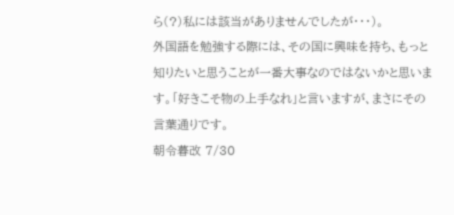ら(?)私には該当がありませんでしたが・・・)。
外国語を勉強する際には、その国に興味を持ち、もっと知りたいと思うことが一番大事なのではないかと思います。「好きこそ物の上手なれ」と言いますが、まさにその言葉通りです。
朝令暮改 7/30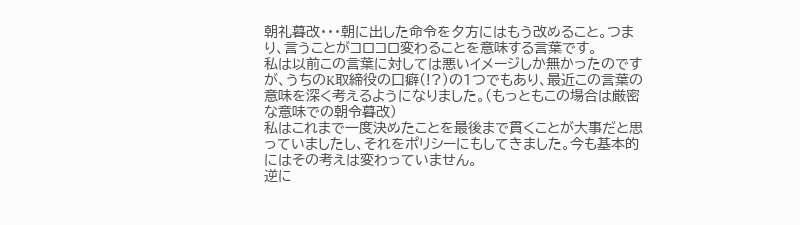朝礼暮改・・・朝に出した命令を夕方にはもう改めること。つまり、言うことがコロコロ変わることを意味する言葉です。
私は以前この言葉に対しては悪いイメージしか無かったのですが、うちのK取締役の口癖(!?)の1つでもあり、最近この言葉の意味を深く考えるようになりました。(もっともこの場合は厳密な意味での朝令暮改)
私はこれまで一度決めたことを最後まで貫くことが大事だと思っていましたし、それをポリシーにもしてきました。今も基本的にはその考えは変わっていません。
逆に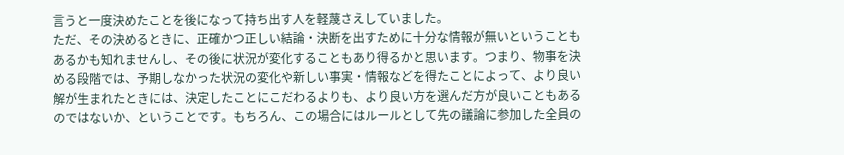言うと一度決めたことを後になって持ち出す人を軽蔑さえしていました。
ただ、その決めるときに、正確かつ正しい結論・決断を出すために十分な情報が無いということもあるかも知れませんし、その後に状況が変化することもあり得るかと思います。つまり、物事を決める段階では、予期しなかった状況の変化や新しい事実・情報などを得たことによって、より良い解が生まれたときには、決定したことにこだわるよりも、より良い方を選んだ方が良いこともあるのではないか、ということです。もちろん、この場合にはルールとして先の議論に参加した全員の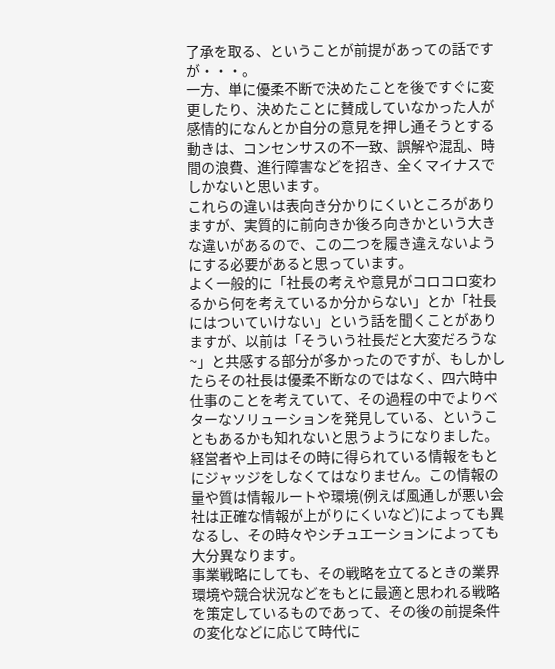了承を取る、ということが前提があっての話ですが・・・。
一方、単に優柔不断で決めたことを後ですぐに変更したり、決めたことに賛成していなかった人が感情的になんとか自分の意見を押し通そうとする動きは、コンセンサスの不一致、誤解や混乱、時間の浪費、進行障害などを招き、全くマイナスでしかないと思います。
これらの違いは表向き分かりにくいところがありますが、実質的に前向きか後ろ向きかという大きな違いがあるので、この二つを履き違えないようにする必要があると思っています。
よく一般的に「社長の考えや意見がコロコロ変わるから何を考えているか分からない」とか「社長にはついていけない」という話を聞くことがありますが、以前は「そういう社長だと大変だろうな~」と共感する部分が多かったのですが、もしかしたらその社長は優柔不断なのではなく、四六時中仕事のことを考えていて、その過程の中でよりベターなソリューションを発見している、ということもあるかも知れないと思うようになりました。経営者や上司はその時に得られている情報をもとにジャッジをしなくてはなりません。この情報の量や質は情報ルートや環境(例えば風通しが悪い会社は正確な情報が上がりにくいなど)によっても異なるし、その時々やシチュエーションによっても大分異なります。
事業戦略にしても、その戦略を立てるときの業界環境や競合状況などをもとに最適と思われる戦略を策定しているものであって、その後の前提条件の変化などに応じて時代に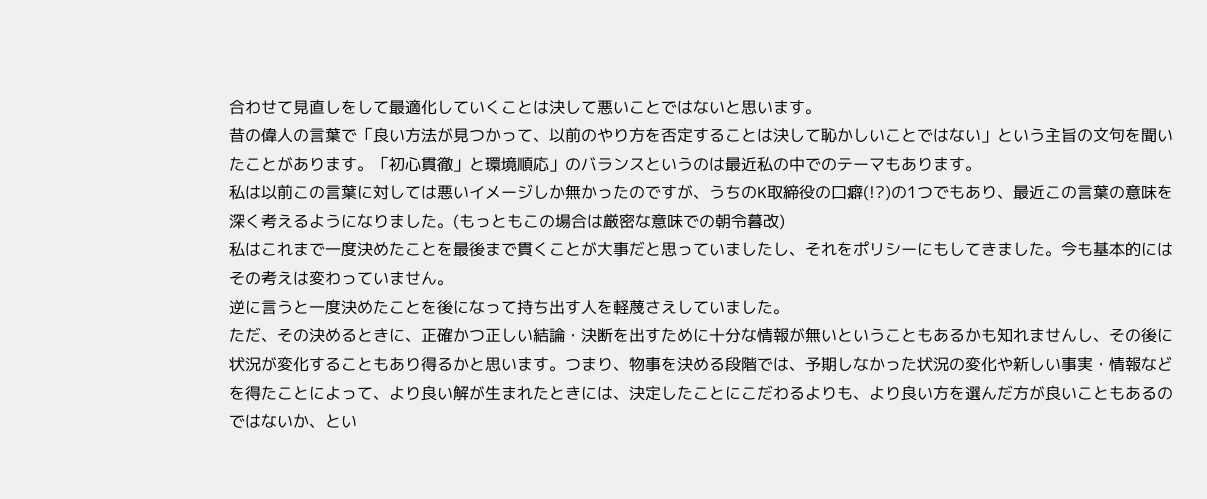合わせて見直しをして最適化していくことは決して悪いことではないと思います。
昔の偉人の言葉で「良い方法が見つかって、以前のやり方を否定することは決して恥かしいことではない」という主旨の文句を聞いたことがあります。「初心貫徹」と環境順応」のバランスというのは最近私の中でのテーマもあります。
私は以前この言葉に対しては悪いイメージしか無かったのですが、うちのK取締役の口癖(!?)の1つでもあり、最近この言葉の意味を深く考えるようになりました。(もっともこの場合は厳密な意味での朝令暮改)
私はこれまで一度決めたことを最後まで貫くことが大事だと思っていましたし、それをポリシーにもしてきました。今も基本的にはその考えは変わっていません。
逆に言うと一度決めたことを後になって持ち出す人を軽蔑さえしていました。
ただ、その決めるときに、正確かつ正しい結論・決断を出すために十分な情報が無いということもあるかも知れませんし、その後に状況が変化することもあり得るかと思います。つまり、物事を決める段階では、予期しなかった状況の変化や新しい事実・情報などを得たことによって、より良い解が生まれたときには、決定したことにこだわるよりも、より良い方を選んだ方が良いこともあるのではないか、とい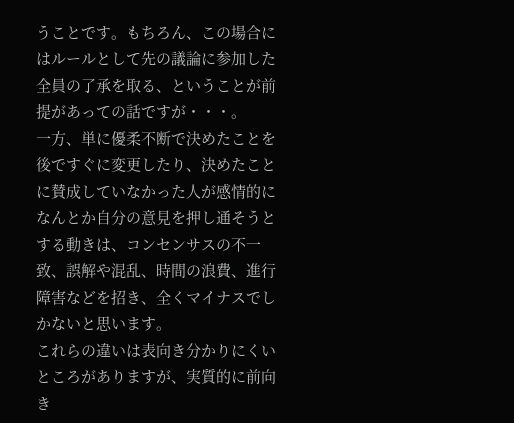うことです。もちろん、この場合にはルールとして先の議論に参加した全員の了承を取る、ということが前提があっての話ですが・・・。
一方、単に優柔不断で決めたことを後ですぐに変更したり、決めたことに賛成していなかった人が感情的になんとか自分の意見を押し通そうとする動きは、コンセンサスの不一致、誤解や混乱、時間の浪費、進行障害などを招き、全くマイナスでしかないと思います。
これらの違いは表向き分かりにくいところがありますが、実質的に前向き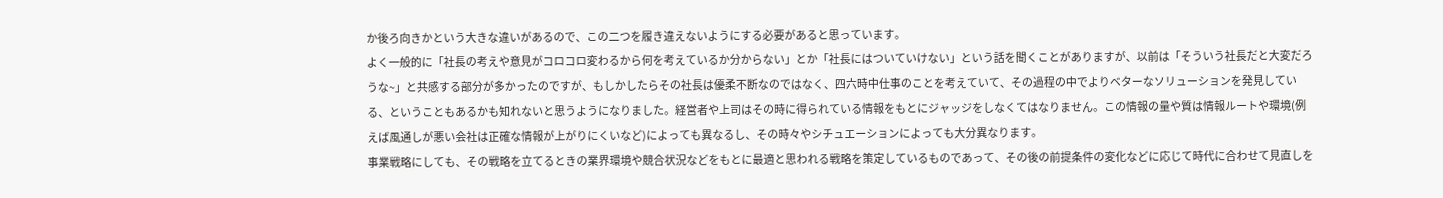か後ろ向きかという大きな違いがあるので、この二つを履き違えないようにする必要があると思っています。
よく一般的に「社長の考えや意見がコロコロ変わるから何を考えているか分からない」とか「社長にはついていけない」という話を聞くことがありますが、以前は「そういう社長だと大変だろうな~」と共感する部分が多かったのですが、もしかしたらその社長は優柔不断なのではなく、四六時中仕事のことを考えていて、その過程の中でよりベターなソリューションを発見している、ということもあるかも知れないと思うようになりました。経営者や上司はその時に得られている情報をもとにジャッジをしなくてはなりません。この情報の量や質は情報ルートや環境(例えば風通しが悪い会社は正確な情報が上がりにくいなど)によっても異なるし、その時々やシチュエーションによっても大分異なります。
事業戦略にしても、その戦略を立てるときの業界環境や競合状況などをもとに最適と思われる戦略を策定しているものであって、その後の前提条件の変化などに応じて時代に合わせて見直しを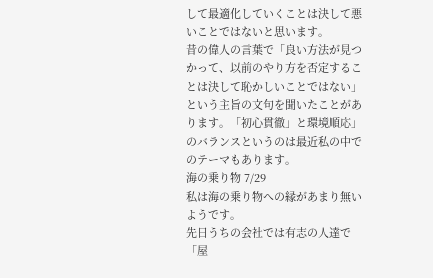して最適化していくことは決して悪いことではないと思います。
昔の偉人の言葉で「良い方法が見つかって、以前のやり方を否定することは決して恥かしいことではない」という主旨の文句を聞いたことがあります。「初心貫徹」と環境順応」のバランスというのは最近私の中でのテーマもあります。
海の乗り物 7/29
私は海の乗り物への縁があまり無いようです。
先日うちの会社では有志の人達で「屋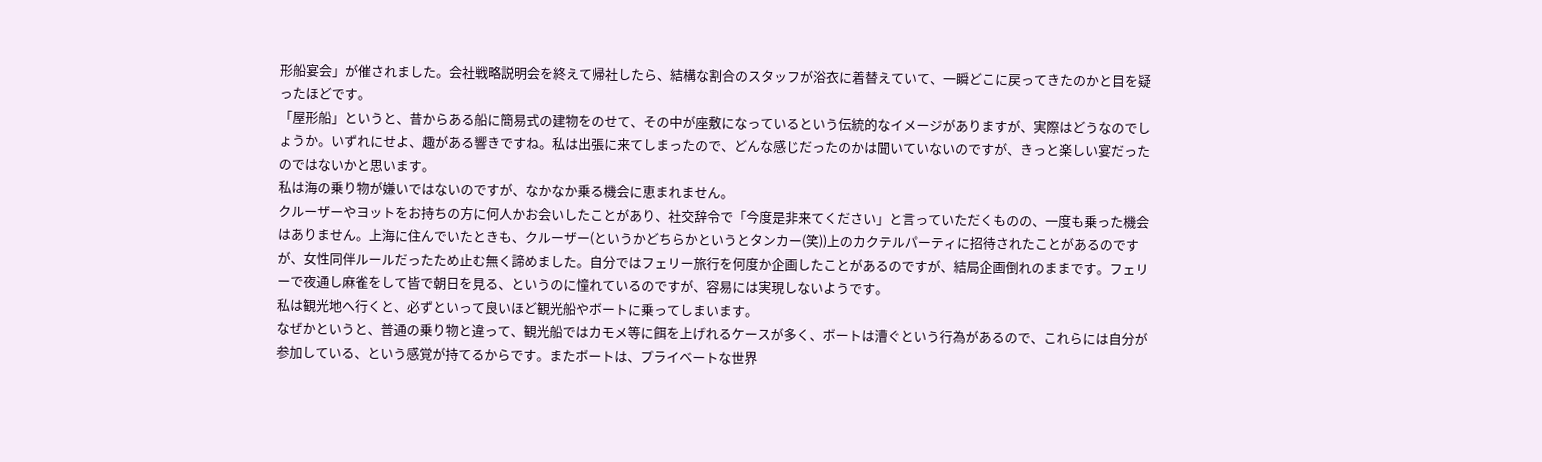形船宴会」が催されました。会社戦略説明会を終えて帰社したら、結構な割合のスタッフが浴衣に着替えていて、一瞬どこに戻ってきたのかと目を疑ったほどです。
「屋形船」というと、昔からある船に簡易式の建物をのせて、その中が座敷になっているという伝統的なイメージがありますが、実際はどうなのでしょうか。いずれにせよ、趣がある響きですね。私は出張に来てしまったので、どんな感じだったのかは聞いていないのですが、きっと楽しい宴だったのではないかと思います。
私は海の乗り物が嫌いではないのですが、なかなか乗る機会に恵まれません。
クルーザーやヨットをお持ちの方に何人かお会いしたことがあり、社交辞令で「今度是非来てください」と言っていただくものの、一度も乗った機会はありません。上海に住んでいたときも、クルーザー(というかどちらかというとタンカー(笑))上のカクテルパーティに招待されたことがあるのですが、女性同伴ルールだったため止む無く諦めました。自分ではフェリー旅行を何度か企画したことがあるのですが、結局企画倒れのままです。フェリーで夜通し麻雀をして皆で朝日を見る、というのに憧れているのですが、容易には実現しないようです。
私は観光地へ行くと、必ずといって良いほど観光船やボートに乗ってしまいます。
なぜかというと、普通の乗り物と違って、観光船ではカモメ等に餌を上げれるケースが多く、ボートは漕ぐという行為があるので、これらには自分が参加している、という感覚が持てるからです。またボートは、プライベートな世界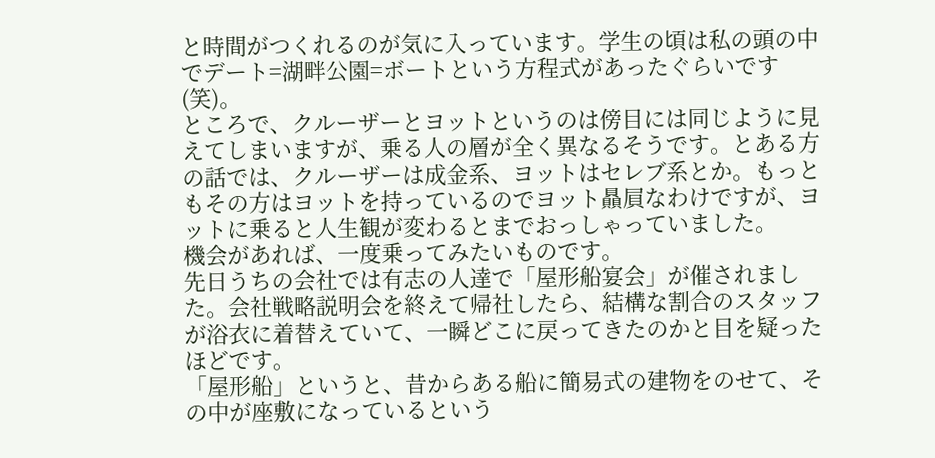と時間がつくれるのが気に入っています。学生の頃は私の頭の中でデート=湖畔公園=ボートという方程式があったぐらいです(笑)。
ところで、クルーザーとヨットというのは傍目には同じように見えてしまいますが、乗る人の層が全く異なるそうです。とある方の話では、クルーザーは成金系、ヨットはセレブ系とか。もっともその方はヨットを持っているのでヨット贔屓なわけですが、ヨットに乗ると人生観が変わるとまでおっしゃっていました。
機会があれば、一度乗ってみたいものです。
先日うちの会社では有志の人達で「屋形船宴会」が催されました。会社戦略説明会を終えて帰社したら、結構な割合のスタッフが浴衣に着替えていて、一瞬どこに戻ってきたのかと目を疑ったほどです。
「屋形船」というと、昔からある船に簡易式の建物をのせて、その中が座敷になっているという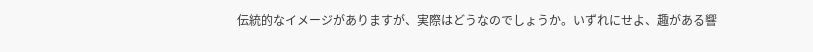伝統的なイメージがありますが、実際はどうなのでしょうか。いずれにせよ、趣がある響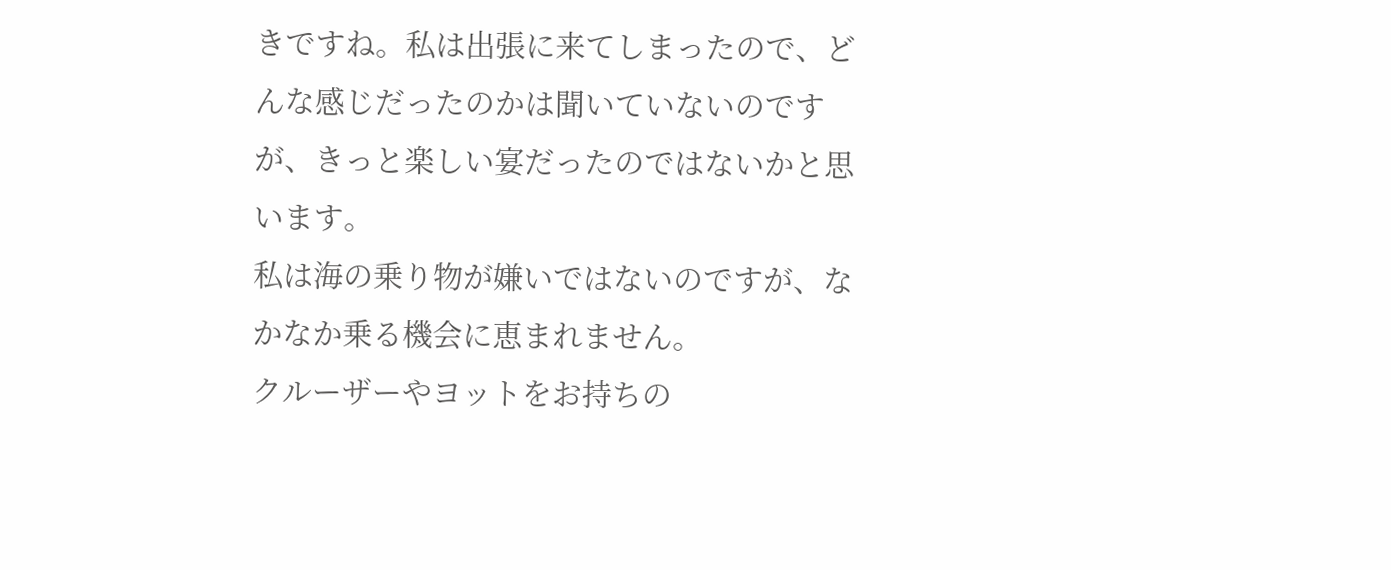きですね。私は出張に来てしまったので、どんな感じだったのかは聞いていないのですが、きっと楽しい宴だったのではないかと思います。
私は海の乗り物が嫌いではないのですが、なかなか乗る機会に恵まれません。
クルーザーやヨットをお持ちの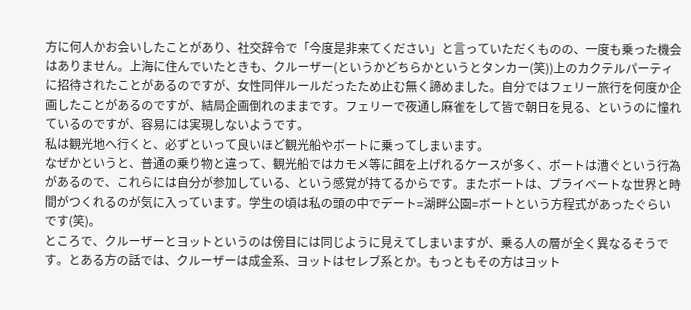方に何人かお会いしたことがあり、社交辞令で「今度是非来てください」と言っていただくものの、一度も乗った機会はありません。上海に住んでいたときも、クルーザー(というかどちらかというとタンカー(笑))上のカクテルパーティに招待されたことがあるのですが、女性同伴ルールだったため止む無く諦めました。自分ではフェリー旅行を何度か企画したことがあるのですが、結局企画倒れのままです。フェリーで夜通し麻雀をして皆で朝日を見る、というのに憧れているのですが、容易には実現しないようです。
私は観光地へ行くと、必ずといって良いほど観光船やボートに乗ってしまいます。
なぜかというと、普通の乗り物と違って、観光船ではカモメ等に餌を上げれるケースが多く、ボートは漕ぐという行為があるので、これらには自分が参加している、という感覚が持てるからです。またボートは、プライベートな世界と時間がつくれるのが気に入っています。学生の頃は私の頭の中でデート=湖畔公園=ボートという方程式があったぐらいです(笑)。
ところで、クルーザーとヨットというのは傍目には同じように見えてしまいますが、乗る人の層が全く異なるそうです。とある方の話では、クルーザーは成金系、ヨットはセレブ系とか。もっともその方はヨット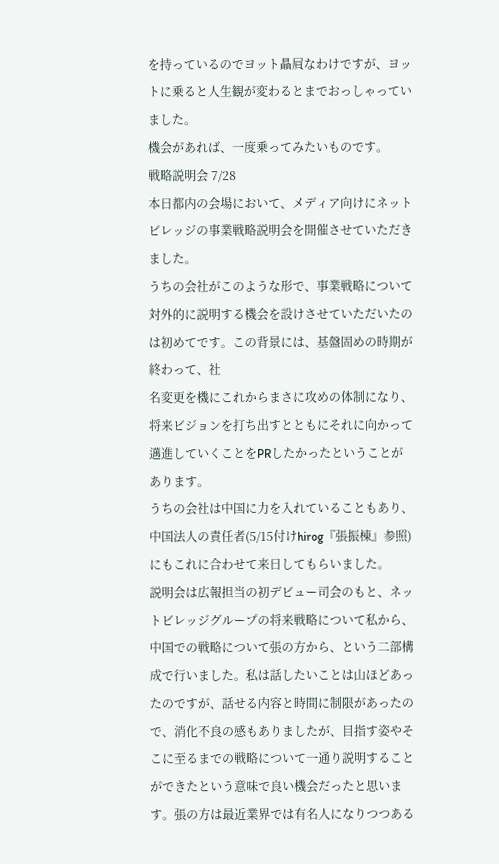を持っているのでヨット贔屓なわけですが、ヨットに乗ると人生観が変わるとまでおっしゃっていました。
機会があれば、一度乗ってみたいものです。
戦略説明会 7/28
本日都内の会場において、メディア向けにネットビレッジの事業戦略説明会を開催させていただきました。
うちの会社がこのような形で、事業戦略について対外的に説明する機会を設けさせていただいたのは初めてです。この背景には、基盤固めの時期が終わって、社
名変更を機にこれからまさに攻めの体制になり、将来ビジョンを打ち出すとともにそれに向かって邁進していくことをPRしたかったということがあります。
うちの会社は中国に力を入れていることもあり、中国法人の責任者(5/15付けhirog『張振棟』参照)にもこれに合わせて来日してもらいました。
説明会は広報担当の初デビュー司会のもと、ネットビレッジグループの将来戦略について私から、中国での戦略について張の方から、という二部構成で行いました。私は話したいことは山ほどあったのですが、話せる内容と時間に制限があったので、消化不良の感もありましたが、目指す姿やそこに至るまでの戦略について一通り説明することができたという意味で良い機会だったと思います。張の方は最近業界では有名人になりつつある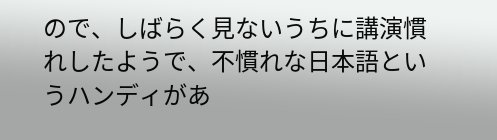ので、しばらく見ないうちに講演慣れしたようで、不慣れな日本語というハンディがあ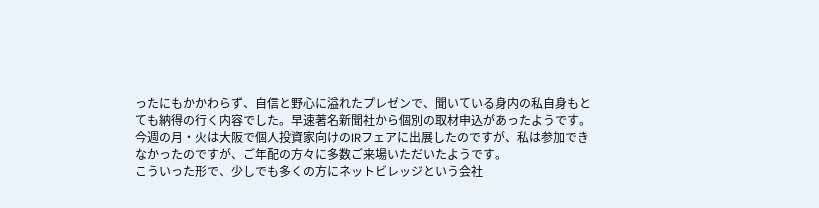ったにもかかわらず、自信と野心に溢れたプレゼンで、聞いている身内の私自身もとても納得の行く内容でした。早速著名新聞社から個別の取材申込があったようです。
今週の月・火は大阪で個人投資家向けのIRフェアに出展したのですが、私は参加できなかったのですが、ご年配の方々に多数ご来場いただいたようです。
こういった形で、少しでも多くの方にネットビレッジという会社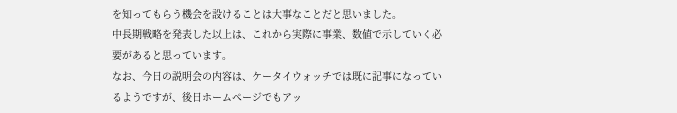を知ってもらう機会を設けることは大事なことだと思いました。
中長期戦略を発表した以上は、これから実際に事業、数値で示していく必要があると思っています。
なお、今日の説明会の内容は、ケータイウォッチでは既に記事になっているようですが、後日ホームページでもアッ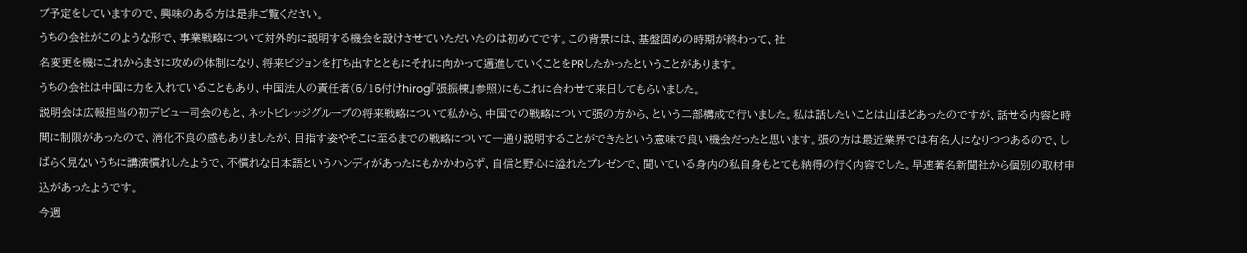プ予定をしていますので、興味のある方は是非ご覧ください。
うちの会社がこのような形で、事業戦略について対外的に説明する機会を設けさせていただいたのは初めてです。この背景には、基盤固めの時期が終わって、社
名変更を機にこれからまさに攻めの体制になり、将来ビジョンを打ち出すとともにそれに向かって邁進していくことをPRしたかったということがあります。
うちの会社は中国に力を入れていることもあり、中国法人の責任者(5/15付けhirog『張振棟』参照)にもこれに合わせて来日してもらいました。
説明会は広報担当の初デビュー司会のもと、ネットビレッジグループの将来戦略について私から、中国での戦略について張の方から、という二部構成で行いました。私は話したいことは山ほどあったのですが、話せる内容と時間に制限があったので、消化不良の感もありましたが、目指す姿やそこに至るまでの戦略について一通り説明することができたという意味で良い機会だったと思います。張の方は最近業界では有名人になりつつあるので、しばらく見ないうちに講演慣れしたようで、不慣れな日本語というハンディがあったにもかかわらず、自信と野心に溢れたプレゼンで、聞いている身内の私自身もとても納得の行く内容でした。早速著名新聞社から個別の取材申込があったようです。
今週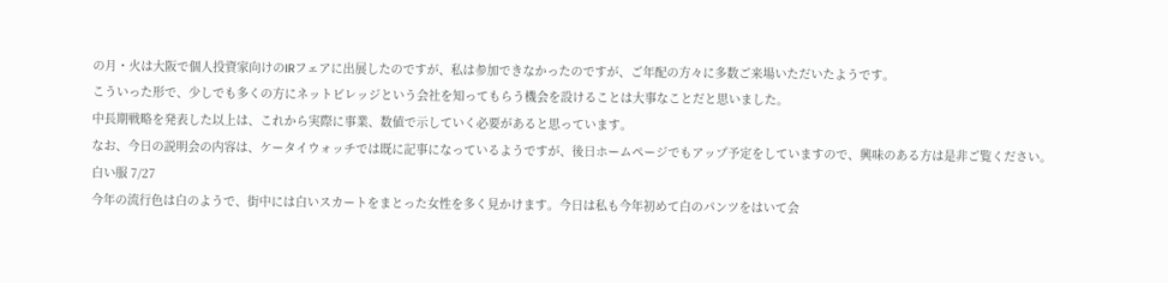の月・火は大阪で個人投資家向けのIRフェアに出展したのですが、私は参加できなかったのですが、ご年配の方々に多数ご来場いただいたようです。
こういった形で、少しでも多くの方にネットビレッジという会社を知ってもらう機会を設けることは大事なことだと思いました。
中長期戦略を発表した以上は、これから実際に事業、数値で示していく必要があると思っています。
なお、今日の説明会の内容は、ケータイウォッチでは既に記事になっているようですが、後日ホームページでもアップ予定をしていますので、興味のある方は是非ご覧ください。
白い服 7/27
今年の流行色は白のようで、街中には白いスカートをまとった女性を多く見かけます。今日は私も今年初めて白のパンツをはいて会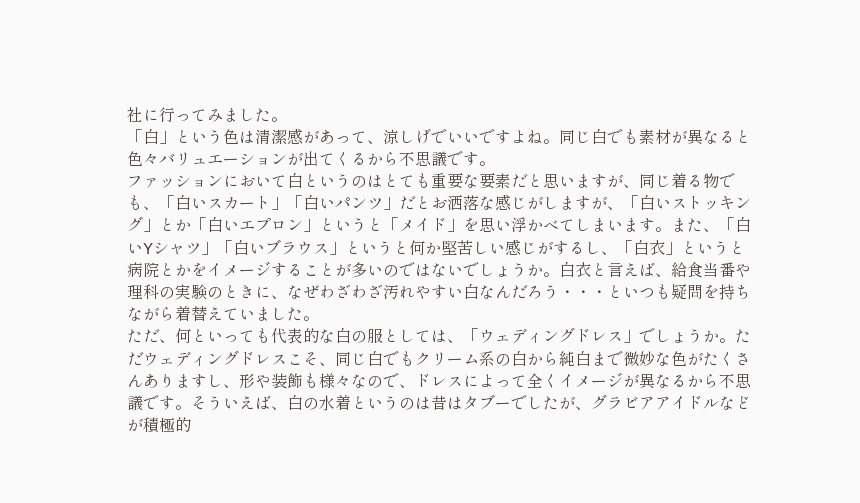社に行ってみました。
「白」という色は清潔感があって、涼しげでいいですよね。同じ白でも素材が異なると色々バリュエーションが出てくるから不思議です。
ファッションにおいて白というのはとても重要な要素だと思いますが、同じ着る物でも、「白いスカート」「白いパンツ」だとお洒落な感じがしますが、「白いストッキング」とか「白いエプロン」というと「メイド」を思い浮かべてしまいます。また、「白いYシャツ」「白いブラウス」というと何か堅苦しい感じがするし、「白衣」というと病院とかをイメージすることが多いのではないでしょうか。白衣と言えば、給食当番や理科の実験のときに、なぜわざわざ汚れやすい白なんだろう・・・といつも疑問を持ちながら着替えていました。
ただ、何といっても代表的な白の服としては、「ウェディングドレス」でしょうか。ただウェディングドレスこそ、同じ白でもクリーム系の白から純白まで微妙な色がたくさんありますし、形や装飾も様々なので、ドレスによって全くイメージが異なるから不思議です。そういえば、白の水着というのは昔はタブーでしたが、グラビアアイドルなどが積極的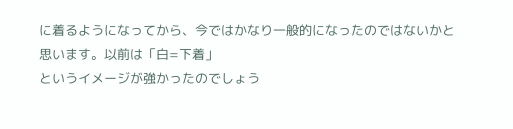に着るようになってから、今ではかなり一般的になったのではないかと思います。以前は「白=下着」
というイメージが強かったのでしょう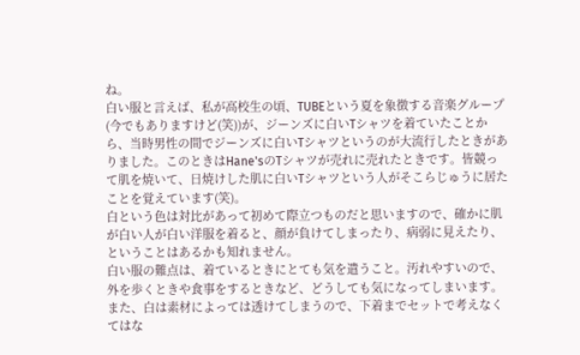ね。
白い服と言えば、私が高校生の頃、TUBEという夏を象徴する音楽グループ(今でもありますけど(笑))が、ジーンズに白いTシャツを着ていたことから、当時男性の間でジーンズに白いTシャツというのが大流行したときがありました。このときはHane'sのTシャツが売れに売れたときです。皆競って肌を焼いて、日焼けした肌に白いTシャツという人がそこらじゅうに居たことを覚えています(笑)。
白という色は対比があって初めて際立つものだと思いますので、確かに肌が白い人が白い洋服を着ると、顔が負けてしまったり、病弱に見えたり、ということはあるかも知れません。
白い服の難点は、着ているときにとても気を遣うこと。汚れやすいので、外を歩くときや食事をするときなど、どうしても気になってしまいます。また、白は素材によっては透けてしまうので、下着までセットで考えなくてはな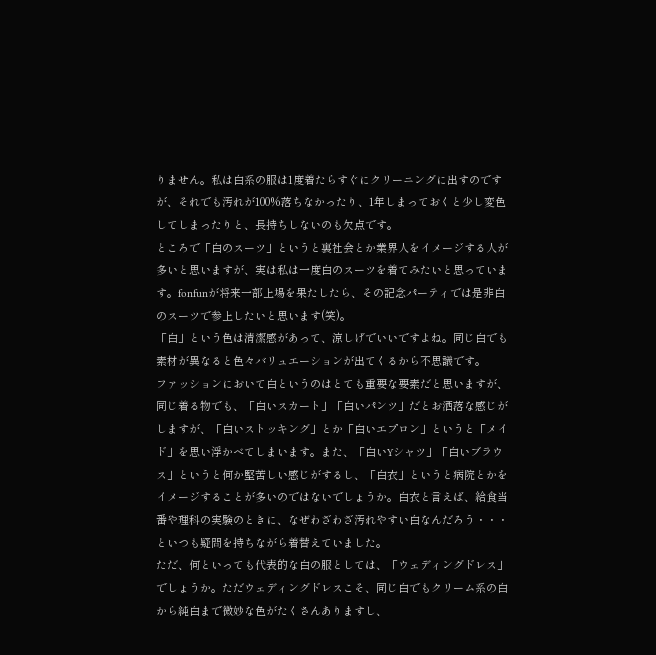りません。私は白系の服は1度着たらすぐにクリーニングに出すのですが、それでも汚れが100%落ちなかったり、1年しまっておくと少し変色してしまったりと、長持ちしないのも欠点です。
ところで「白のスーツ」というと裏社会とか業界人をイメージする人が多いと思いますが、実は私は一度白のスーツを着てみたいと思っています。fonfunが将来一部上場を果たしたら、その記念パーティでは是非白のスーツで参上したいと思います(笑)。
「白」という色は清潔感があって、涼しげでいいですよね。同じ白でも素材が異なると色々バリュエーションが出てくるから不思議です。
ファッションにおいて白というのはとても重要な要素だと思いますが、同じ着る物でも、「白いスカート」「白いパンツ」だとお洒落な感じがしますが、「白いストッキング」とか「白いエプロン」というと「メイド」を思い浮かべてしまいます。また、「白いYシャツ」「白いブラウス」というと何か堅苦しい感じがするし、「白衣」というと病院とかをイメージすることが多いのではないでしょうか。白衣と言えば、給食当番や理科の実験のときに、なぜわざわざ汚れやすい白なんだろう・・・といつも疑問を持ちながら着替えていました。
ただ、何といっても代表的な白の服としては、「ウェディングドレス」でしょうか。ただウェディングドレスこそ、同じ白でもクリーム系の白から純白まで微妙な色がたくさんありますし、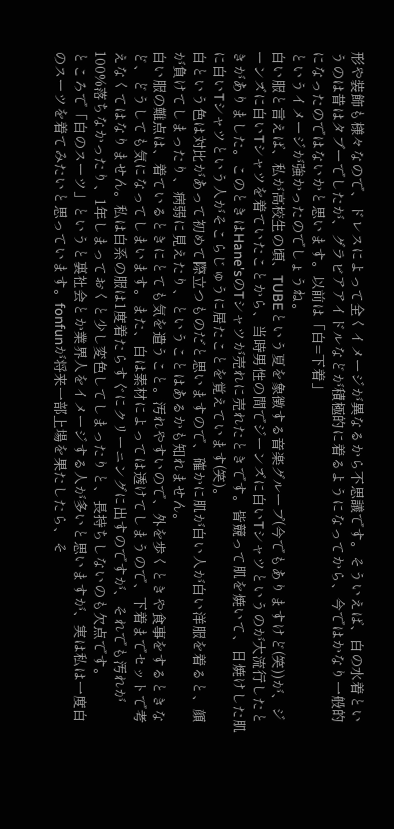形や装飾も様々なので、ドレスによって全くイメージが異なるから不思議です。そういえば、白の水着というのは昔はタブーでしたが、グラビアアイドルなどが積極的に着るようになってから、今ではかなり一般的になったのではないかと思います。以前は「白=下着」
というイメージが強かったのでしょうね。
白い服と言えば、私が高校生の頃、TUBEという夏を象徴する音楽グループ(今でもありますけど(笑))が、ジーンズに白いTシャツを着ていたことから、当時男性の間でジーンズに白いTシャツというのが大流行したときがありました。このときはHane'sのTシャツが売れに売れたときです。皆競って肌を焼いて、日焼けした肌に白いTシャツという人がそこらじゅうに居たことを覚えています(笑)。
白という色は対比があって初めて際立つものだと思いますので、確かに肌が白い人が白い洋服を着ると、顔が負けてしまったり、病弱に見えたり、ということはあるかも知れません。
白い服の難点は、着ているときにとても気を遣うこと。汚れやすいので、外を歩くときや食事をするときなど、どうしても気になってしまいます。また、白は素材によっては透けてしまうので、下着までセットで考えなくてはなりません。私は白系の服は1度着たらすぐにクリーニングに出すのですが、それでも汚れが100%落ちなかったり、1年しまっておくと少し変色してしまったりと、長持ちしないのも欠点です。
ところで「白のスーツ」というと裏社会とか業界人をイメージする人が多いと思いますが、実は私は一度白のスーツを着てみたいと思っています。fonfunが将来一部上場を果たしたら、そ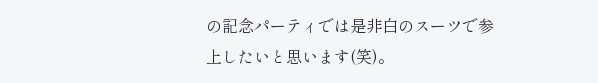の記念パーティでは是非白のスーツで参上したいと思います(笑)。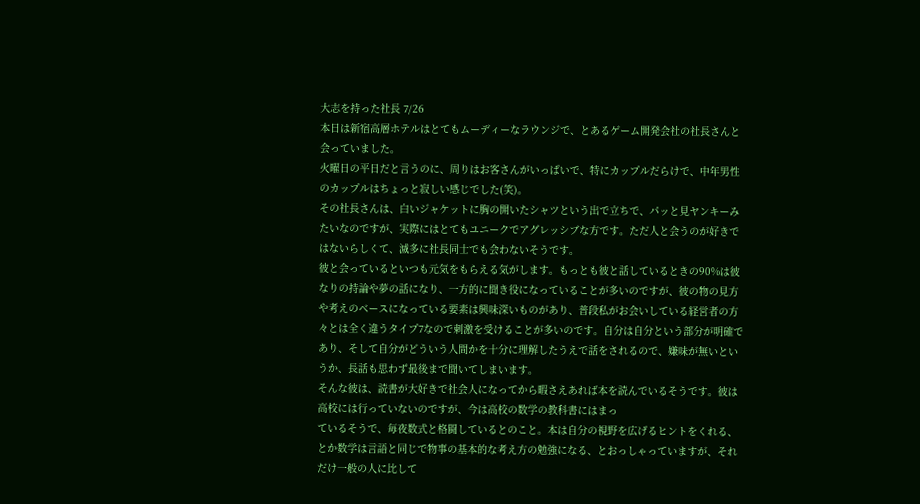大志を持った社長 7/26
本日は新宿高層ホテルはとてもムーディーなラウンジで、とあるゲーム開発会社の社長さんと会っていました。
火曜日の平日だと言うのに、周りはお客さんがいっぱいで、特にカップルだらけで、中年男性のカップルはちょっと寂しい感じでした(笑)。
その社長さんは、白いジャケットに胸の開いたシャツという出で立ちで、パッと見ヤンキーみたいなのですが、実際にはとてもユニークでアグレッシブな方です。ただ人と会うのが好きではないらしくて、滅多に社長同士でも会わないそうです。
彼と会っているといつも元気をもらえる気がします。もっとも彼と話しているときの90%は彼なりの持論や夢の話になり、一方的に聞き役になっていることが多いのですが、彼の物の見方や考えのベースになっている要素は興味深いものがあり、普段私がお会いしている経営者の方々とは全く違うタイプ7なので刺激を受けることが多いのです。自分は自分という部分が明確であり、そして自分がどういう人間かを十分に理解したうえで話をされるので、嫌味が無いというか、長話も思わず最後まで聞いてしまいます。
そんな彼は、読書が大好きで社会人になってから暇さえあれば本を読んでいるそうです。彼は高校には行っていないのですが、今は高校の数学の教科書にはまっ
ているそうで、毎夜数式と格闘しているとのこと。本は自分の視野を広げるヒントをくれる、とか数学は言語と同じで物事の基本的な考え方の勉強になる、とおっしゃっていますが、それだけ一般の人に比して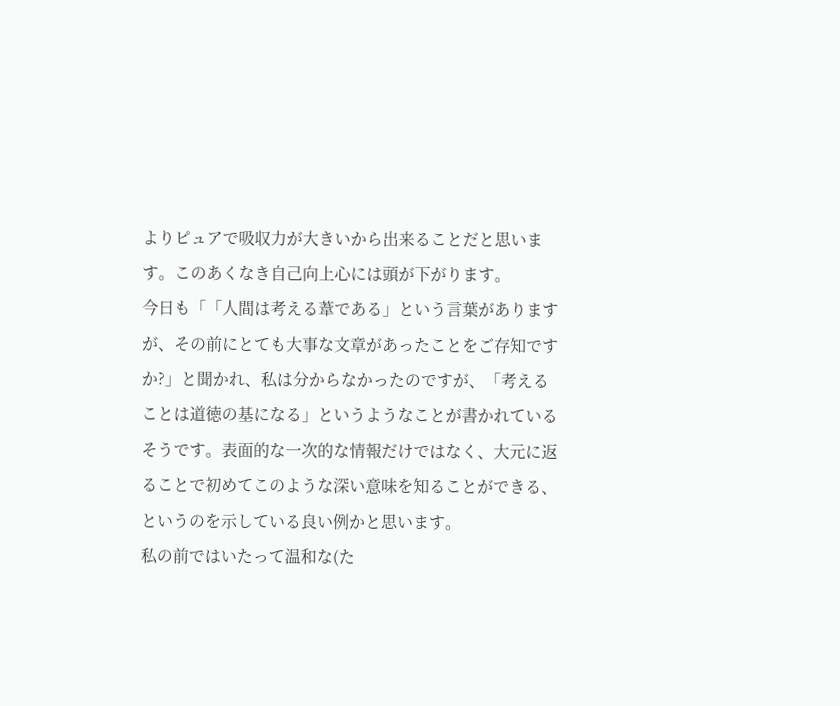よりピュアで吸収力が大きいから出来ることだと思います。このあくなき自己向上心には頭が下がります。
今日も「「人間は考える葦である」という言葉がありますが、その前にとても大事な文章があったことをご存知ですか?」と聞かれ、私は分からなかったのですが、「考えることは道徳の基になる」というようなことが書かれているそうです。表面的な一次的な情報だけではなく、大元に返ることで初めてこのような深い意味を知ることができる、というのを示している良い例かと思います。
私の前ではいたって温和な(た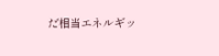だ相当エネルギッ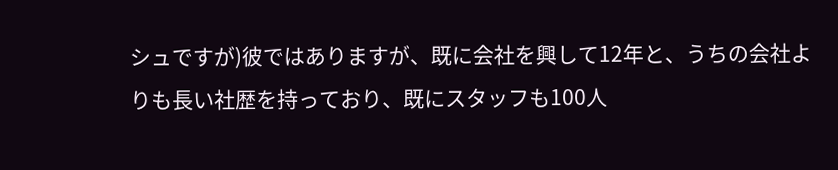シュですが)彼ではありますが、既に会社を興して12年と、うちの会社よりも長い社歴を持っており、既にスタッフも100人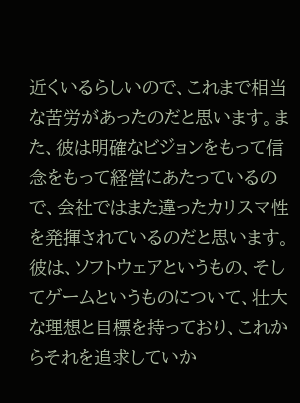近くいるらしいので、これまで相当な苦労があったのだと思います。また、彼は明確なビジョンをもって信念をもって経営にあたっているので、会社ではまた違ったカリスマ性を発揮されているのだと思います。
彼は、ソフトウェアというもの、そしてゲームというものについて、壮大な理想と目標を持っており、これからそれを追求していか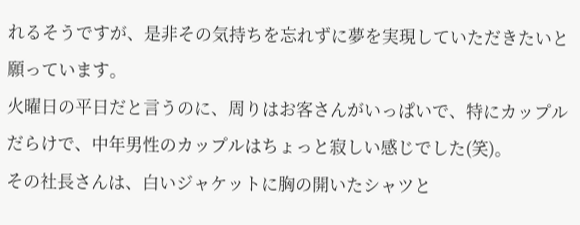れるそうですが、是非その気持ちを忘れずに夢を実現していただきたいと願っています。
火曜日の平日だと言うのに、周りはお客さんがいっぱいで、特にカップルだらけで、中年男性のカップルはちょっと寂しい感じでした(笑)。
その社長さんは、白いジャケットに胸の開いたシャツと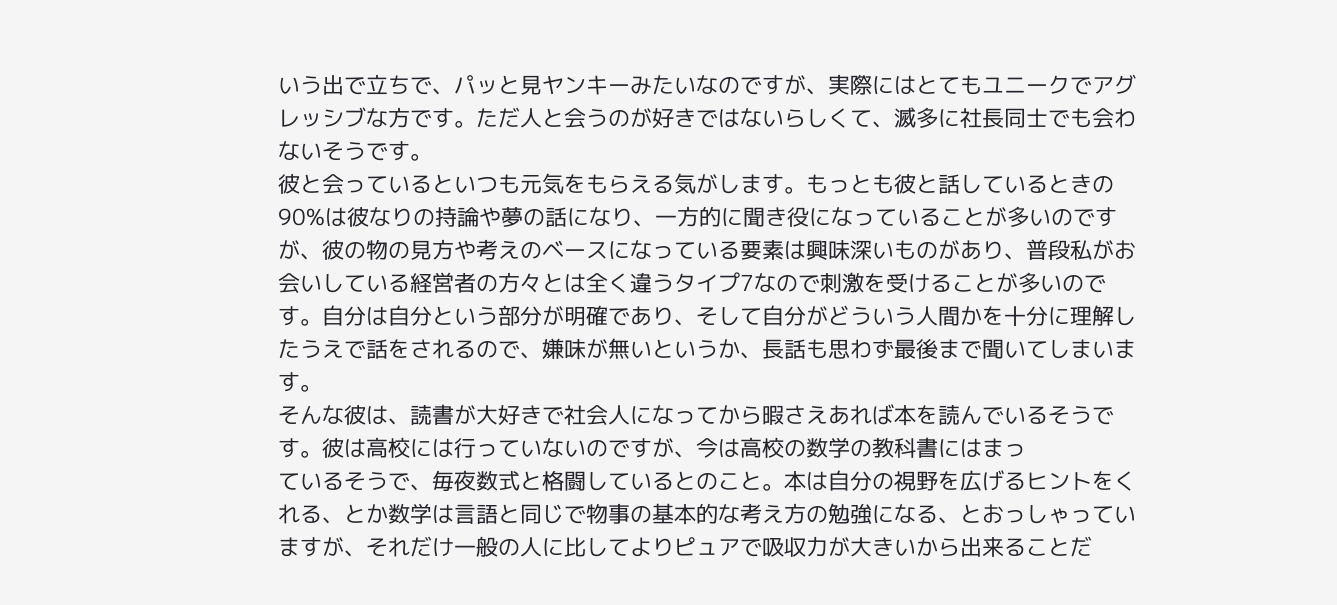いう出で立ちで、パッと見ヤンキーみたいなのですが、実際にはとてもユニークでアグレッシブな方です。ただ人と会うのが好きではないらしくて、滅多に社長同士でも会わないそうです。
彼と会っているといつも元気をもらえる気がします。もっとも彼と話しているときの90%は彼なりの持論や夢の話になり、一方的に聞き役になっていることが多いのですが、彼の物の見方や考えのベースになっている要素は興味深いものがあり、普段私がお会いしている経営者の方々とは全く違うタイプ7なので刺激を受けることが多いのです。自分は自分という部分が明確であり、そして自分がどういう人間かを十分に理解したうえで話をされるので、嫌味が無いというか、長話も思わず最後まで聞いてしまいます。
そんな彼は、読書が大好きで社会人になってから暇さえあれば本を読んでいるそうです。彼は高校には行っていないのですが、今は高校の数学の教科書にはまっ
ているそうで、毎夜数式と格闘しているとのこと。本は自分の視野を広げるヒントをくれる、とか数学は言語と同じで物事の基本的な考え方の勉強になる、とおっしゃっていますが、それだけ一般の人に比してよりピュアで吸収力が大きいから出来ることだ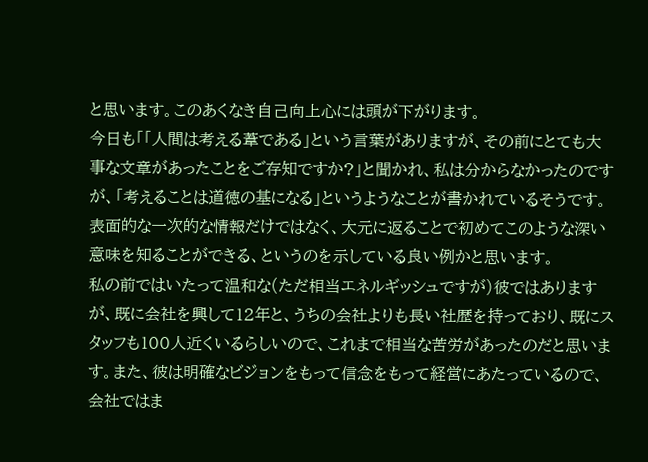と思います。このあくなき自己向上心には頭が下がります。
今日も「「人間は考える葦である」という言葉がありますが、その前にとても大事な文章があったことをご存知ですか?」と聞かれ、私は分からなかったのですが、「考えることは道徳の基になる」というようなことが書かれているそうです。表面的な一次的な情報だけではなく、大元に返ることで初めてこのような深い意味を知ることができる、というのを示している良い例かと思います。
私の前ではいたって温和な(ただ相当エネルギッシュですが)彼ではありますが、既に会社を興して12年と、うちの会社よりも長い社歴を持っており、既にスタッフも100人近くいるらしいので、これまで相当な苦労があったのだと思います。また、彼は明確なビジョンをもって信念をもって経営にあたっているので、会社ではま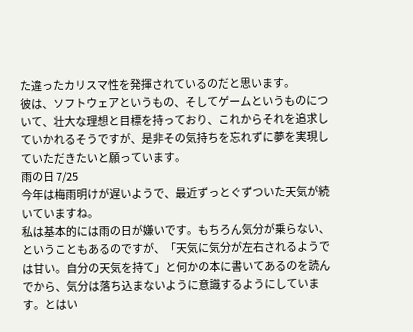た違ったカリスマ性を発揮されているのだと思います。
彼は、ソフトウェアというもの、そしてゲームというものについて、壮大な理想と目標を持っており、これからそれを追求していかれるそうですが、是非その気持ちを忘れずに夢を実現していただきたいと願っています。
雨の日 7/25
今年は梅雨明けが遅いようで、最近ずっとぐずついた天気が続いていますね。
私は基本的には雨の日が嫌いです。もちろん気分が乗らない、ということもあるのですが、「天気に気分が左右されるようでは甘い。自分の天気を持て」と何かの本に書いてあるのを読んでから、気分は落ち込まないように意識するようにしています。とはい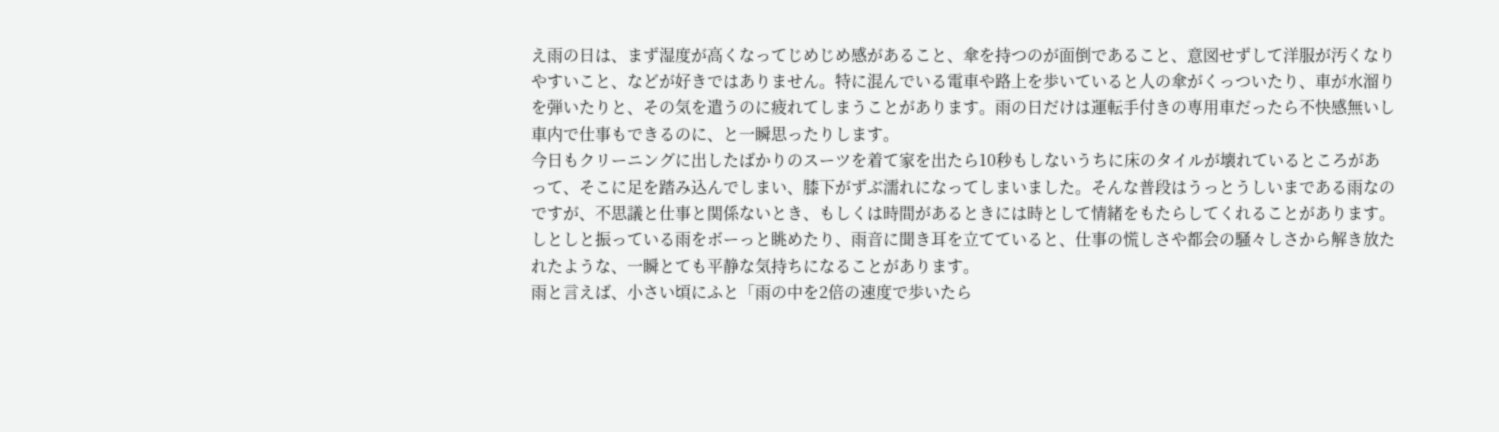え雨の日は、まず湿度が高くなってじめじめ感があること、傘を持つのが面倒であること、意図せずして洋服が汚くなりやすいこと、などが好きではありません。特に混んでいる電車や路上を歩いていると人の傘がくっついたり、車が水溜りを弾いたりと、その気を遣うのに疲れてしまうことがあります。雨の日だけは運転手付きの専用車だったら不快感無いし車内で仕事もできるのに、と一瞬思ったりします。
今日もクリーニングに出したばかりのスーツを着て家を出たら10秒もしないうちに床のタイルが壊れているところがあって、そこに足を踏み込んでしまい、膝下がずぶ濡れになってしまいました。そんな普段はうっとうしいまである雨なのですが、不思議と仕事と関係ないとき、もしくは時間があるときには時として情緒をもたらしてくれることがあります。しとしと振っている雨をボーっと眺めたり、雨音に聞き耳を立てていると、仕事の慌しさや都会の騒々しさから解き放たれたような、一瞬とても平静な気持ちになることがあります。
雨と言えば、小さい頃にふと「雨の中を2倍の速度で歩いたら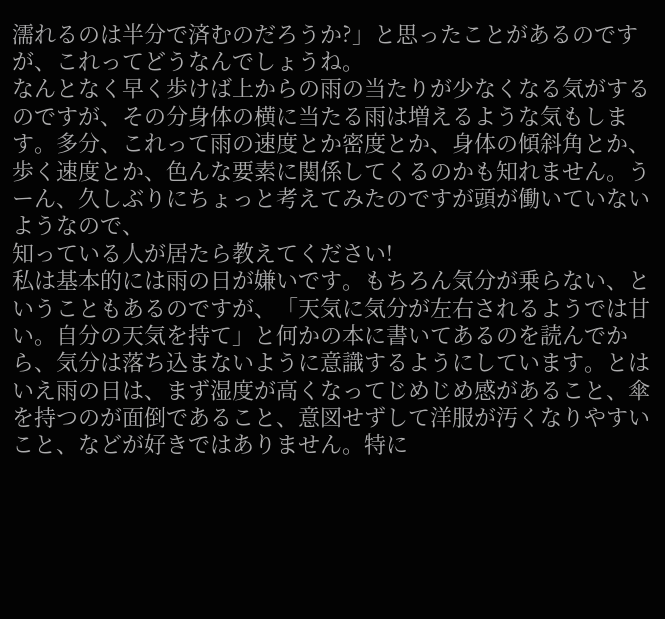濡れるのは半分で済むのだろうか?」と思ったことがあるのですが、これってどうなんでしょうね。
なんとなく早く歩けば上からの雨の当たりが少なくなる気がするのですが、その分身体の横に当たる雨は増えるような気もします。多分、これって雨の速度とか密度とか、身体の傾斜角とか、歩く速度とか、色んな要素に関係してくるのかも知れません。うーん、久しぶりにちょっと考えてみたのですが頭が働いていないようなので、
知っている人が居たら教えてください!
私は基本的には雨の日が嫌いです。もちろん気分が乗らない、ということもあるのですが、「天気に気分が左右されるようでは甘い。自分の天気を持て」と何かの本に書いてあるのを読んでから、気分は落ち込まないように意識するようにしています。とはいえ雨の日は、まず湿度が高くなってじめじめ感があること、傘を持つのが面倒であること、意図せずして洋服が汚くなりやすいこと、などが好きではありません。特に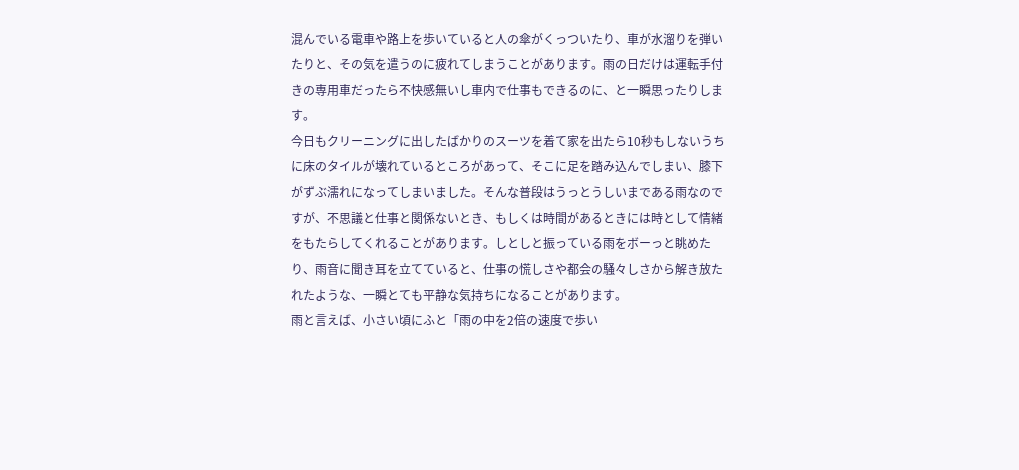混んでいる電車や路上を歩いていると人の傘がくっついたり、車が水溜りを弾いたりと、その気を遣うのに疲れてしまうことがあります。雨の日だけは運転手付きの専用車だったら不快感無いし車内で仕事もできるのに、と一瞬思ったりします。
今日もクリーニングに出したばかりのスーツを着て家を出たら10秒もしないうちに床のタイルが壊れているところがあって、そこに足を踏み込んでしまい、膝下がずぶ濡れになってしまいました。そんな普段はうっとうしいまである雨なのですが、不思議と仕事と関係ないとき、もしくは時間があるときには時として情緒をもたらしてくれることがあります。しとしと振っている雨をボーっと眺めたり、雨音に聞き耳を立てていると、仕事の慌しさや都会の騒々しさから解き放たれたような、一瞬とても平静な気持ちになることがあります。
雨と言えば、小さい頃にふと「雨の中を2倍の速度で歩い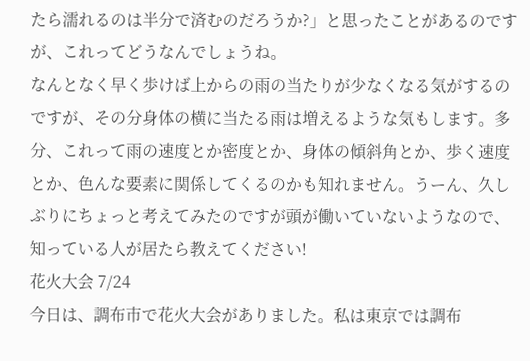たら濡れるのは半分で済むのだろうか?」と思ったことがあるのですが、これってどうなんでしょうね。
なんとなく早く歩けば上からの雨の当たりが少なくなる気がするのですが、その分身体の横に当たる雨は増えるような気もします。多分、これって雨の速度とか密度とか、身体の傾斜角とか、歩く速度とか、色んな要素に関係してくるのかも知れません。うーん、久しぶりにちょっと考えてみたのですが頭が働いていないようなので、
知っている人が居たら教えてください!
花火大会 7/24
今日は、調布市で花火大会がありました。私は東京では調布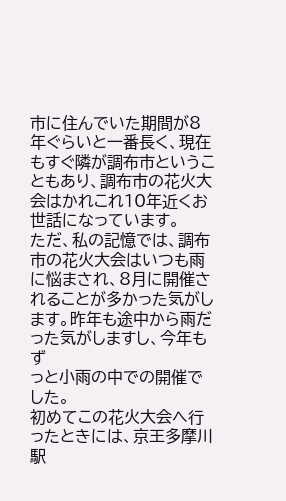市に住んでいた期間が8年ぐらいと一番長く、現在もすぐ隣が調布市ということもあり、調布市の花火大会はかれこれ10年近くお世話になっています。
ただ、私の記憶では、調布市の花火大会はいつも雨に悩まされ、8月に開催されることが多かった気がします。昨年も途中から雨だった気がしますし、今年もず
っと小雨の中での開催でした。
初めてこの花火大会へ行ったときには、京王多摩川駅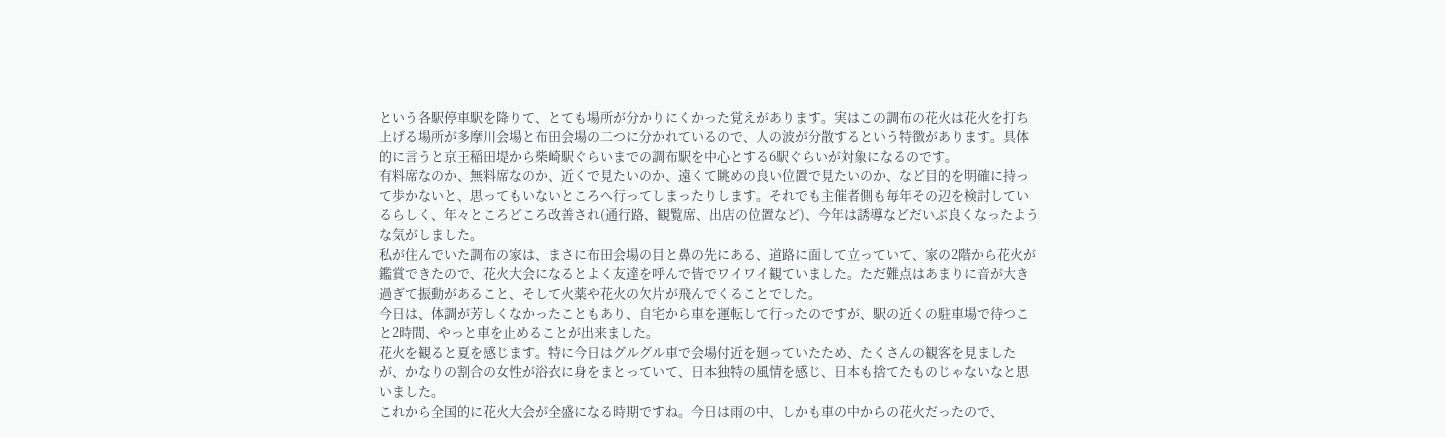という各駅停車駅を降りて、とても場所が分かりにくかった覚えがあります。実はこの調布の花火は花火を打ち上げる場所が多摩川会場と布田会場の二つに分かれているので、人の波が分散するという特徴があります。具体的に言うと京王稲田堤から柴崎駅ぐらいまでの調布駅を中心とする6駅ぐらいが対象になるのです。
有料席なのか、無料席なのか、近くで見たいのか、遠くて眺めの良い位置で見たいのか、など目的を明確に持って歩かないと、思ってもいないところへ行ってしまったりします。それでも主催者側も毎年その辺を検討しているらしく、年々ところどころ改善され(通行路、観覧席、出店の位置など)、今年は誘導などだいぶ良くなったような気がしました。
私が住んでいた調布の家は、まさに布田会場の目と鼻の先にある、道路に面して立っていて、家の2階から花火が鑑賞できたので、花火大会になるとよく友達を呼んで皆でワイワイ観ていました。ただ難点はあまりに音が大き過ぎて振動があること、そして火薬や花火の欠片が飛んでくることでした。
今日は、体調が芳しくなかったこともあり、自宅から車を運転して行ったのですが、駅の近くの駐車場で待つこと2時間、やっと車を止めることが出来ました。
花火を観ると夏を感じます。特に今日はグルグル車で会場付近を廻っていたため、たくさんの観客を見ましたが、かなりの割合の女性が浴衣に身をまとっていて、日本独特の風情を感じ、日本も捨てたものじゃないなと思いました。
これから全国的に花火大会が全盛になる時期ですね。今日は雨の中、しかも車の中からの花火だったので、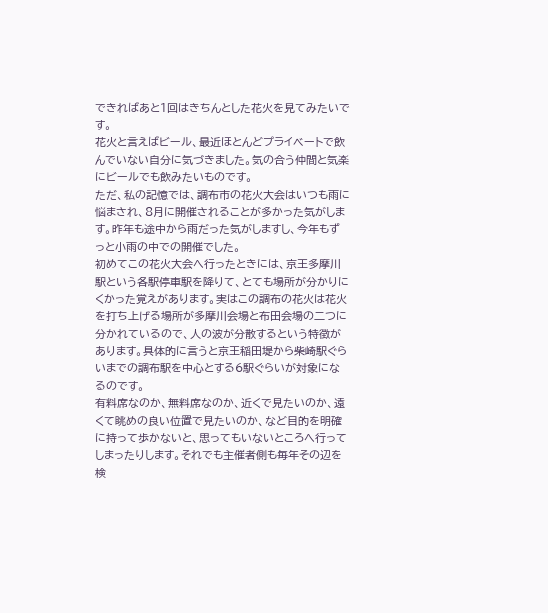できればあと1回はきちんとした花火を見てみたいで
す。
花火と言えばビール、最近ほとんどプライベートで飲んでいない自分に気づきました。気の合う仲間と気楽にビールでも飲みたいものです。
ただ、私の記憶では、調布市の花火大会はいつも雨に悩まされ、8月に開催されることが多かった気がします。昨年も途中から雨だった気がしますし、今年もず
っと小雨の中での開催でした。
初めてこの花火大会へ行ったときには、京王多摩川駅という各駅停車駅を降りて、とても場所が分かりにくかった覚えがあります。実はこの調布の花火は花火を打ち上げる場所が多摩川会場と布田会場の二つに分かれているので、人の波が分散するという特徴があります。具体的に言うと京王稲田堤から柴崎駅ぐらいまでの調布駅を中心とする6駅ぐらいが対象になるのです。
有料席なのか、無料席なのか、近くで見たいのか、遠くて眺めの良い位置で見たいのか、など目的を明確に持って歩かないと、思ってもいないところへ行ってしまったりします。それでも主催者側も毎年その辺を検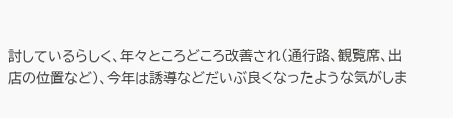討しているらしく、年々ところどころ改善され(通行路、観覧席、出店の位置など)、今年は誘導などだいぶ良くなったような気がしま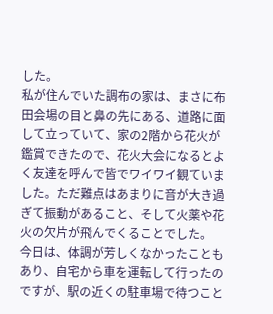した。
私が住んでいた調布の家は、まさに布田会場の目と鼻の先にある、道路に面して立っていて、家の2階から花火が鑑賞できたので、花火大会になるとよく友達を呼んで皆でワイワイ観ていました。ただ難点はあまりに音が大き過ぎて振動があること、そして火薬や花火の欠片が飛んでくることでした。
今日は、体調が芳しくなかったこともあり、自宅から車を運転して行ったのですが、駅の近くの駐車場で待つこと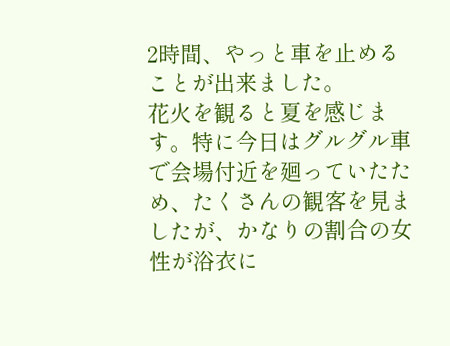2時間、やっと車を止めることが出来ました。
花火を観ると夏を感じます。特に今日はグルグル車で会場付近を廻っていたため、たくさんの観客を見ましたが、かなりの割合の女性が浴衣に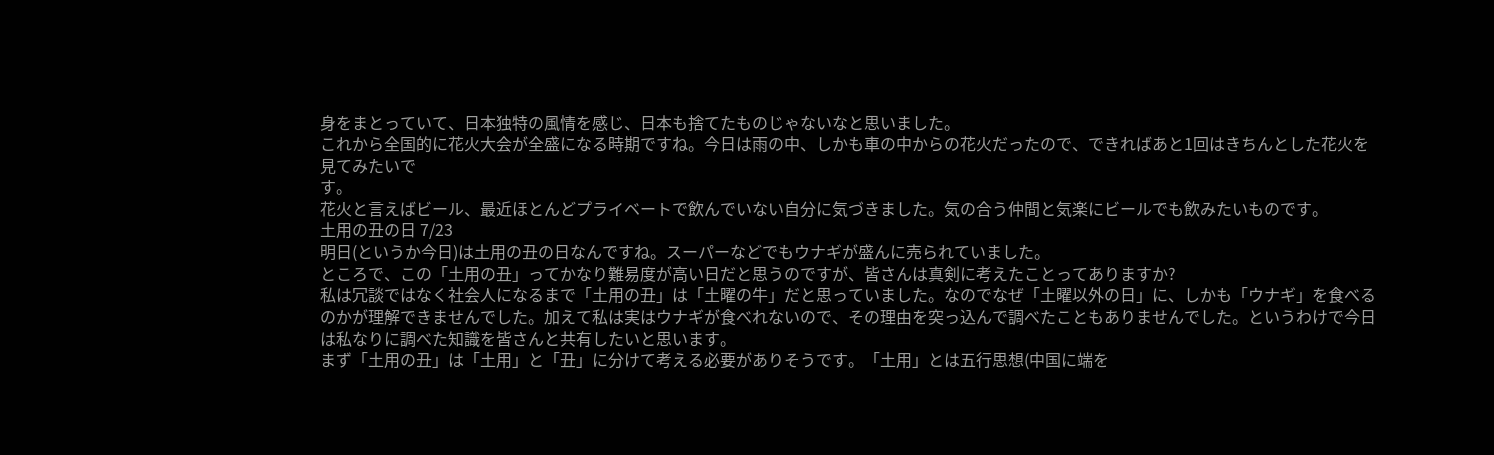身をまとっていて、日本独特の風情を感じ、日本も捨てたものじゃないなと思いました。
これから全国的に花火大会が全盛になる時期ですね。今日は雨の中、しかも車の中からの花火だったので、できればあと1回はきちんとした花火を見てみたいで
す。
花火と言えばビール、最近ほとんどプライベートで飲んでいない自分に気づきました。気の合う仲間と気楽にビールでも飲みたいものです。
土用の丑の日 7/23
明日(というか今日)は土用の丑の日なんですね。スーパーなどでもウナギが盛んに売られていました。
ところで、この「土用の丑」ってかなり難易度が高い日だと思うのですが、皆さんは真剣に考えたことってありますか?
私は冗談ではなく社会人になるまで「土用の丑」は「土曜の牛」だと思っていました。なのでなぜ「土曜以外の日」に、しかも「ウナギ」を食べるのかが理解できませんでした。加えて私は実はウナギが食べれないので、その理由を突っ込んで調べたこともありませんでした。というわけで今日は私なりに調べた知識を皆さんと共有したいと思います。
まず「土用の丑」は「土用」と「丑」に分けて考える必要がありそうです。「土用」とは五行思想(中国に端を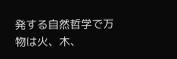発する自然哲学で万物は火、木、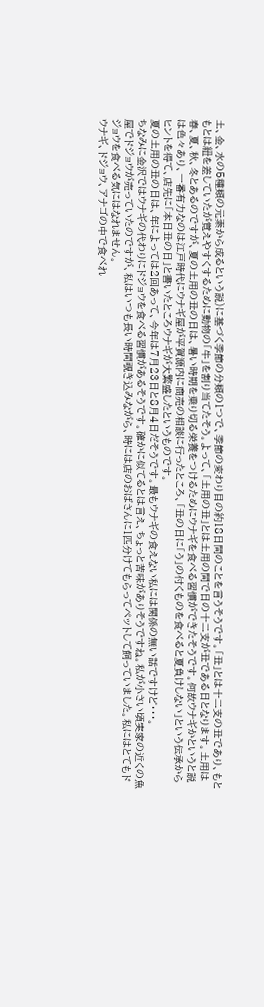土、金、水の5種類の元素から成るという説)に基づく季節の分類の1つで、季節の変わり目の約18日間のことを言うそうです。「丑」とは十二支の丑であり、もともとは紐を差していたが覚えやすくするために動物の「牛」を割り当てたそう。よって、「土用の丑」とは土用の間で日の十二支が丑である日となります。土用は春、夏、秋、冬とあるのですが、夏の土用の丑の日は、暑い時期を乗り切る栄養をつけるためにウナギを食べる習慣ができたそうです。何故ウナギかというと説は色々あり、一番有力なのは江戸時代にウナギ屋が平賀源内に商売の相談に行ったところ、「丑の日に「う」の付くものを食べると夏負けしない」という伝承からヒントを得て、店先に「本日丑の日」と書いたところウナギが大繁盛したというものです。
夏の土用の丑の日は、年によっては2回あって、今年は7月23日と8月4日だそうです。最もウナギの食えない私には関係の無い話ですけど・・・。
ちなみに金沢ではウナギの代わりにドジョウを食べる習慣があるそうです。確かに似てるとは言え、ちょっと苦味がありそうですね。私が小さい頃実家の近くの魚屋でドジョウが売っていたのですが、私はいつも長い時間覗き込みながら、時には店のおばさんに1匹分けてもらってペットして飼っていました。私にはとてもドジョウを食べる気にはなれません。
ウナギ、ドジョウ、アナゴの中で食べれ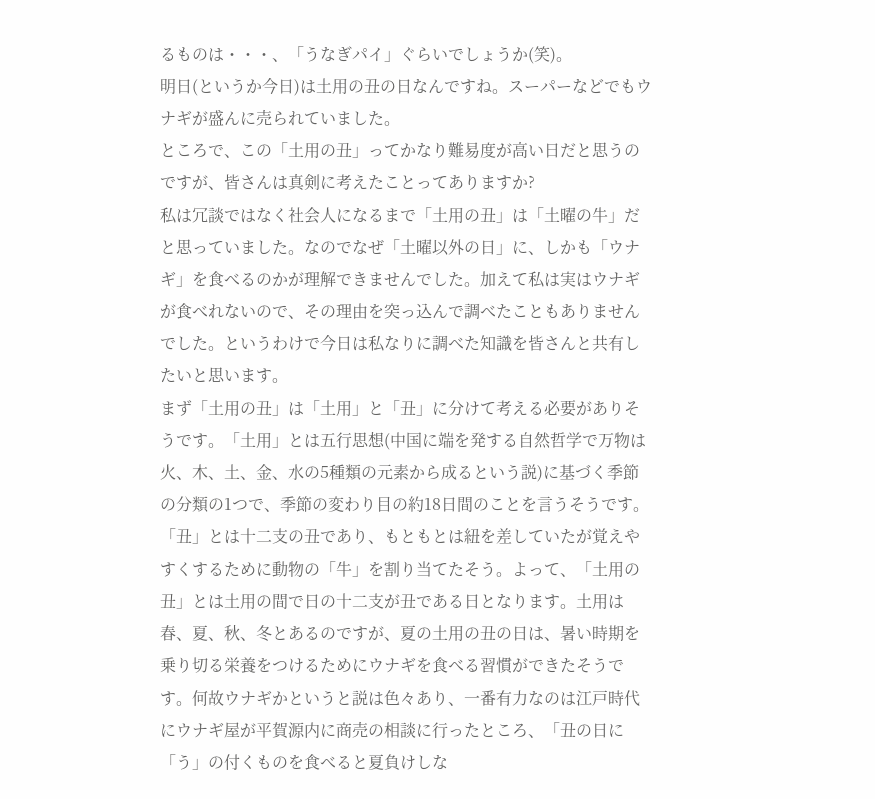るものは・・・、「うなぎパイ」ぐらいでしょうか(笑)。
明日(というか今日)は土用の丑の日なんですね。スーパーなどでもウナギが盛んに売られていました。
ところで、この「土用の丑」ってかなり難易度が高い日だと思うのですが、皆さんは真剣に考えたことってありますか?
私は冗談ではなく社会人になるまで「土用の丑」は「土曜の牛」だと思っていました。なのでなぜ「土曜以外の日」に、しかも「ウナギ」を食べるのかが理解できませんでした。加えて私は実はウナギが食べれないので、その理由を突っ込んで調べたこともありませんでした。というわけで今日は私なりに調べた知識を皆さんと共有したいと思います。
まず「土用の丑」は「土用」と「丑」に分けて考える必要がありそうです。「土用」とは五行思想(中国に端を発する自然哲学で万物は火、木、土、金、水の5種類の元素から成るという説)に基づく季節の分類の1つで、季節の変わり目の約18日間のことを言うそうです。「丑」とは十二支の丑であり、もともとは紐を差していたが覚えやすくするために動物の「牛」を割り当てたそう。よって、「土用の丑」とは土用の間で日の十二支が丑である日となります。土用は春、夏、秋、冬とあるのですが、夏の土用の丑の日は、暑い時期を乗り切る栄養をつけるためにウナギを食べる習慣ができたそうです。何故ウナギかというと説は色々あり、一番有力なのは江戸時代にウナギ屋が平賀源内に商売の相談に行ったところ、「丑の日に「う」の付くものを食べると夏負けしな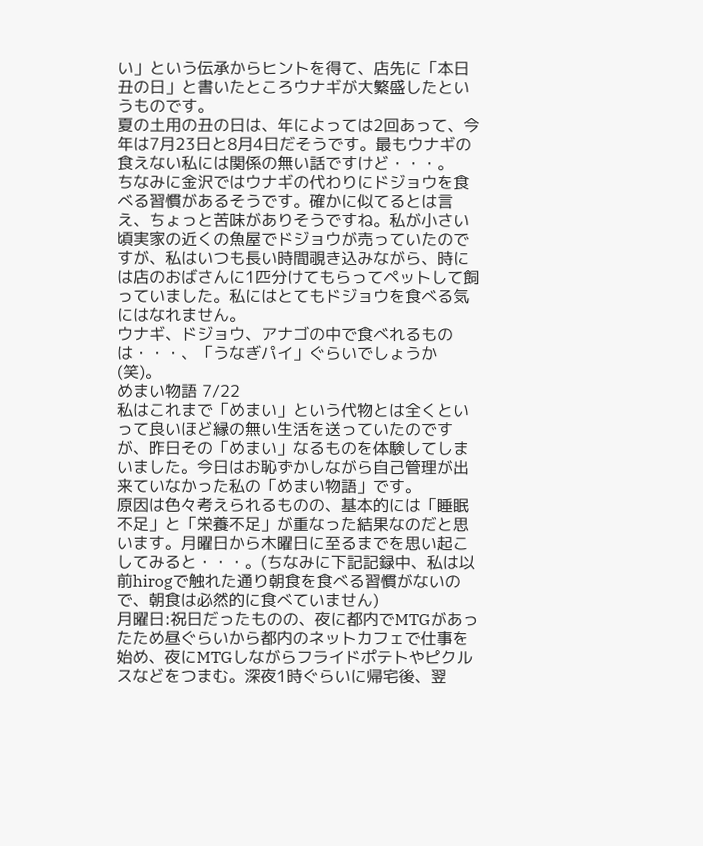い」という伝承からヒントを得て、店先に「本日丑の日」と書いたところウナギが大繁盛したというものです。
夏の土用の丑の日は、年によっては2回あって、今年は7月23日と8月4日だそうです。最もウナギの食えない私には関係の無い話ですけど・・・。
ちなみに金沢ではウナギの代わりにドジョウを食べる習慣があるそうです。確かに似てるとは言え、ちょっと苦味がありそうですね。私が小さい頃実家の近くの魚屋でドジョウが売っていたのですが、私はいつも長い時間覗き込みながら、時には店のおばさんに1匹分けてもらってペットして飼っていました。私にはとてもドジョウを食べる気にはなれません。
ウナギ、ドジョウ、アナゴの中で食べれるものは・・・、「うなぎパイ」ぐらいでしょうか(笑)。
めまい物語 7/22
私はこれまで「めまい」という代物とは全くといって良いほど縁の無い生活を送っていたのですが、昨日その「めまい」なるものを体験してしまいました。今日はお恥ずかしながら自己管理が出来ていなかった私の「めまい物語」です。
原因は色々考えられるものの、基本的には「睡眠不足」と「栄養不足」が重なった結果なのだと思います。月曜日から木曜日に至るまでを思い起こしてみると・・・。(ちなみに下記記録中、私は以前hirogで触れた通り朝食を食べる習慣がないので、朝食は必然的に食べていません)
月曜日:祝日だったものの、夜に都内でMTGがあったため昼ぐらいから都内のネットカフェで仕事を始め、夜にMTGしながらフライドポテトやピクルスなどをつまむ。深夜1時ぐらいに帰宅後、翌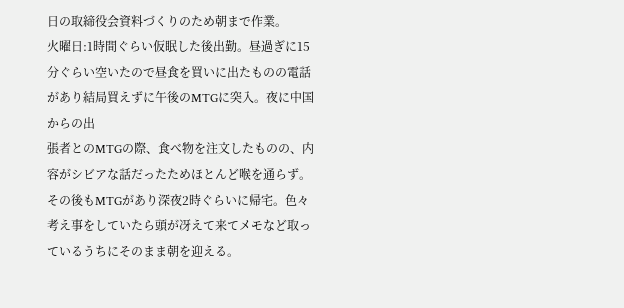日の取締役会資料づくりのため朝まで作業。
火曜日:1時間ぐらい仮眠した後出勤。昼過ぎに15分ぐらい空いたので昼食を買いに出たものの電話があり結局買えずに午後のMTGに突入。夜に中国からの出
張者とのMTGの際、食べ物を注文したものの、内容がシビアな話だったためほとんど喉を通らず。その後もMTGがあり深夜2時ぐらいに帰宅。色々考え事をしていたら頭が冴えて来てメモなど取っているうちにそのまま朝を迎える。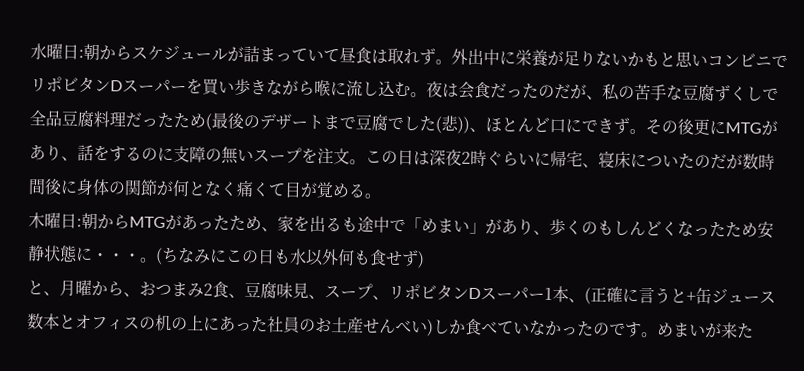水曜日:朝からスケジュールが詰まっていて昼食は取れず。外出中に栄養が足りないかもと思いコンビニでリポビタンDスーパーを買い歩きながら喉に流し込む。夜は会食だったのだが、私の苦手な豆腐ずくしで全品豆腐料理だったため(最後のデザートまで豆腐でした(悲))、ほとんど口にできず。その後更にMTGがあり、話をするのに支障の無いスープを注文。この日は深夜2時ぐらいに帰宅、寝床についたのだが数時間後に身体の関節が何となく痛くて目が覚める。
木曜日:朝からMTGがあったため、家を出るも途中で「めまい」があり、歩くのもしんどくなったため安静状態に・・・。(ちなみにこの日も水以外何も食せず)
と、月曜から、おつまみ2食、豆腐味見、スープ、リポビタンDスーパー1本、(正確に言うと+缶ジュース数本とオフィスの机の上にあった社員のお土産せんべい)しか食べていなかったのです。めまいが来た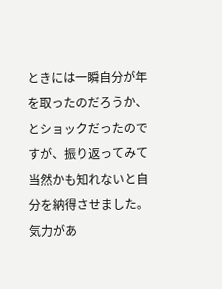ときには一瞬自分が年を取ったのだろうか、とショックだったのですが、振り返ってみて当然かも知れないと自分を納得させました。
気力があ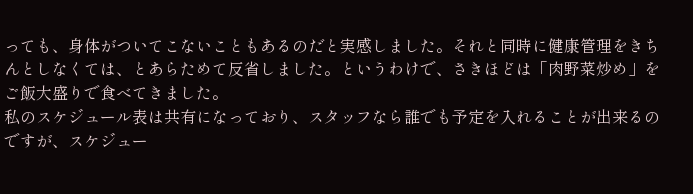っても、身体がついてこないこともあるのだと実感しました。それと同時に健康管理をきちんとしなくては、とあらためて反省しました。というわけで、さきほどは「肉野菜炒め」をご飯大盛りで食べてきました。
私のスケジュール表は共有になっており、スタッフなら誰でも予定を入れることが出来るのですが、スケジュー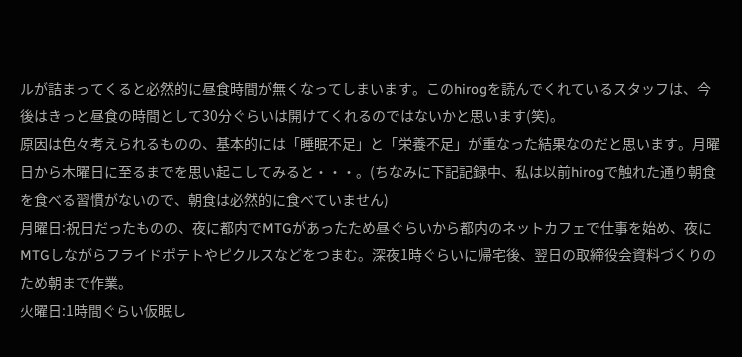ルが詰まってくると必然的に昼食時間が無くなってしまいます。このhirogを読んでくれているスタッフは、今後はきっと昼食の時間として30分ぐらいは開けてくれるのではないかと思います(笑)。
原因は色々考えられるものの、基本的には「睡眠不足」と「栄養不足」が重なった結果なのだと思います。月曜日から木曜日に至るまでを思い起こしてみると・・・。(ちなみに下記記録中、私は以前hirogで触れた通り朝食を食べる習慣がないので、朝食は必然的に食べていません)
月曜日:祝日だったものの、夜に都内でMTGがあったため昼ぐらいから都内のネットカフェで仕事を始め、夜にMTGしながらフライドポテトやピクルスなどをつまむ。深夜1時ぐらいに帰宅後、翌日の取締役会資料づくりのため朝まで作業。
火曜日:1時間ぐらい仮眠し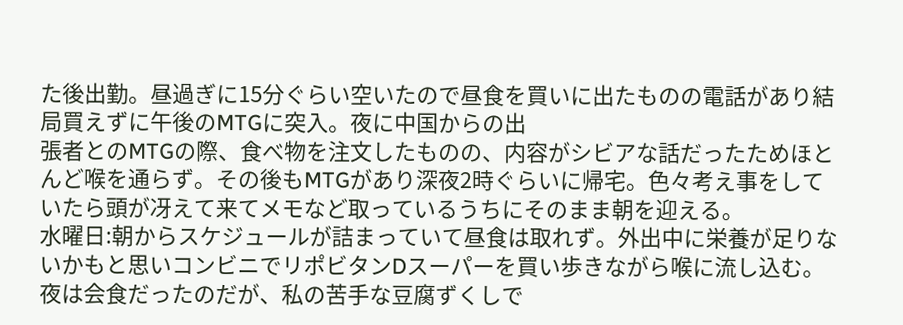た後出勤。昼過ぎに15分ぐらい空いたので昼食を買いに出たものの電話があり結局買えずに午後のMTGに突入。夜に中国からの出
張者とのMTGの際、食べ物を注文したものの、内容がシビアな話だったためほとんど喉を通らず。その後もMTGがあり深夜2時ぐらいに帰宅。色々考え事をしていたら頭が冴えて来てメモなど取っているうちにそのまま朝を迎える。
水曜日:朝からスケジュールが詰まっていて昼食は取れず。外出中に栄養が足りないかもと思いコンビニでリポビタンDスーパーを買い歩きながら喉に流し込む。夜は会食だったのだが、私の苦手な豆腐ずくしで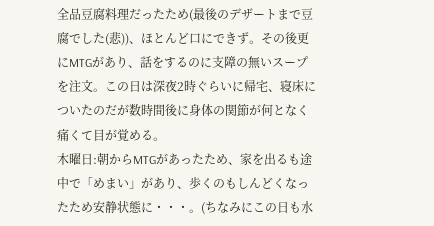全品豆腐料理だったため(最後のデザートまで豆腐でした(悲))、ほとんど口にできず。その後更にMTGがあり、話をするのに支障の無いスープを注文。この日は深夜2時ぐらいに帰宅、寝床についたのだが数時間後に身体の関節が何となく痛くて目が覚める。
木曜日:朝からMTGがあったため、家を出るも途中で「めまい」があり、歩くのもしんどくなったため安静状態に・・・。(ちなみにこの日も水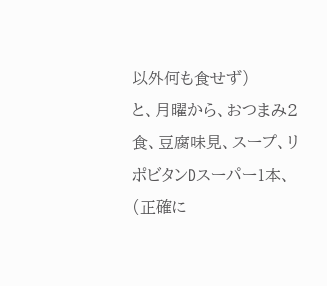以外何も食せず)
と、月曜から、おつまみ2食、豆腐味見、スープ、リポビタンDスーパー1本、(正確に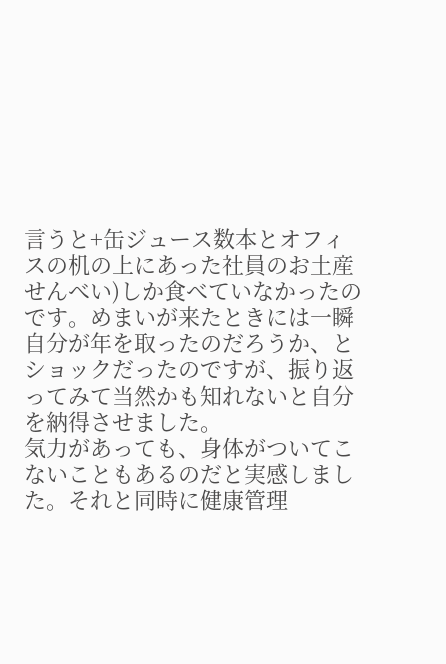言うと+缶ジュース数本とオフィスの机の上にあった社員のお土産せんべい)しか食べていなかったのです。めまいが来たときには一瞬自分が年を取ったのだろうか、とショックだったのですが、振り返ってみて当然かも知れないと自分を納得させました。
気力があっても、身体がついてこないこともあるのだと実感しました。それと同時に健康管理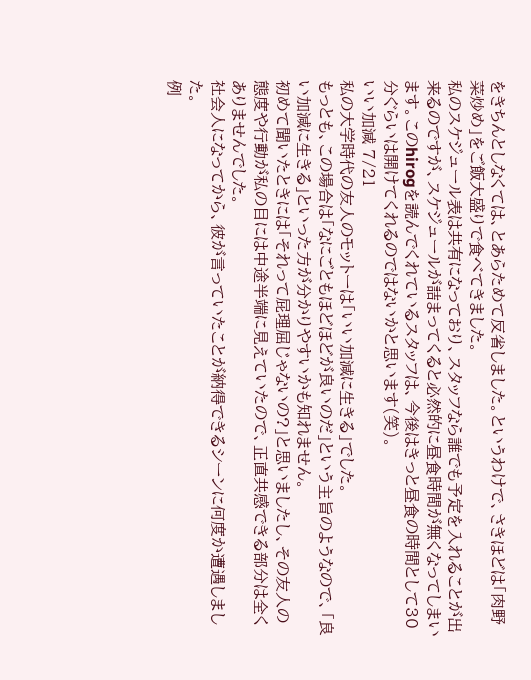をきちんとしなくては、とあらためて反省しました。というわけで、さきほどは「肉野菜炒め」をご飯大盛りで食べてきました。
私のスケジュール表は共有になっており、スタッフなら誰でも予定を入れることが出来るのですが、スケジュールが詰まってくると必然的に昼食時間が無くなってしまいます。このhirogを読んでくれているスタッフは、今後はきっと昼食の時間として30分ぐらいは開けてくれるのではないかと思います(笑)。
いい加減 7/21
私の大学時代の友人のモットーは「いい加減に生きる」でした。
もっとも、この場合は「なにごともほどほどが良いのだ」という主旨のようなので、「良い加減に生きる」といった方が分かりやすいかも知れません。
初めて聞いたときには「それって屁理屈じゃないの?」と思いましたし、その友人の態度や行動が私の目には中途半端に見えていたので、正直共感できる部分は全くありませんでした。
社会人になってから、彼が言っていたことが納得できるシーンに何度か遭遇しました。
例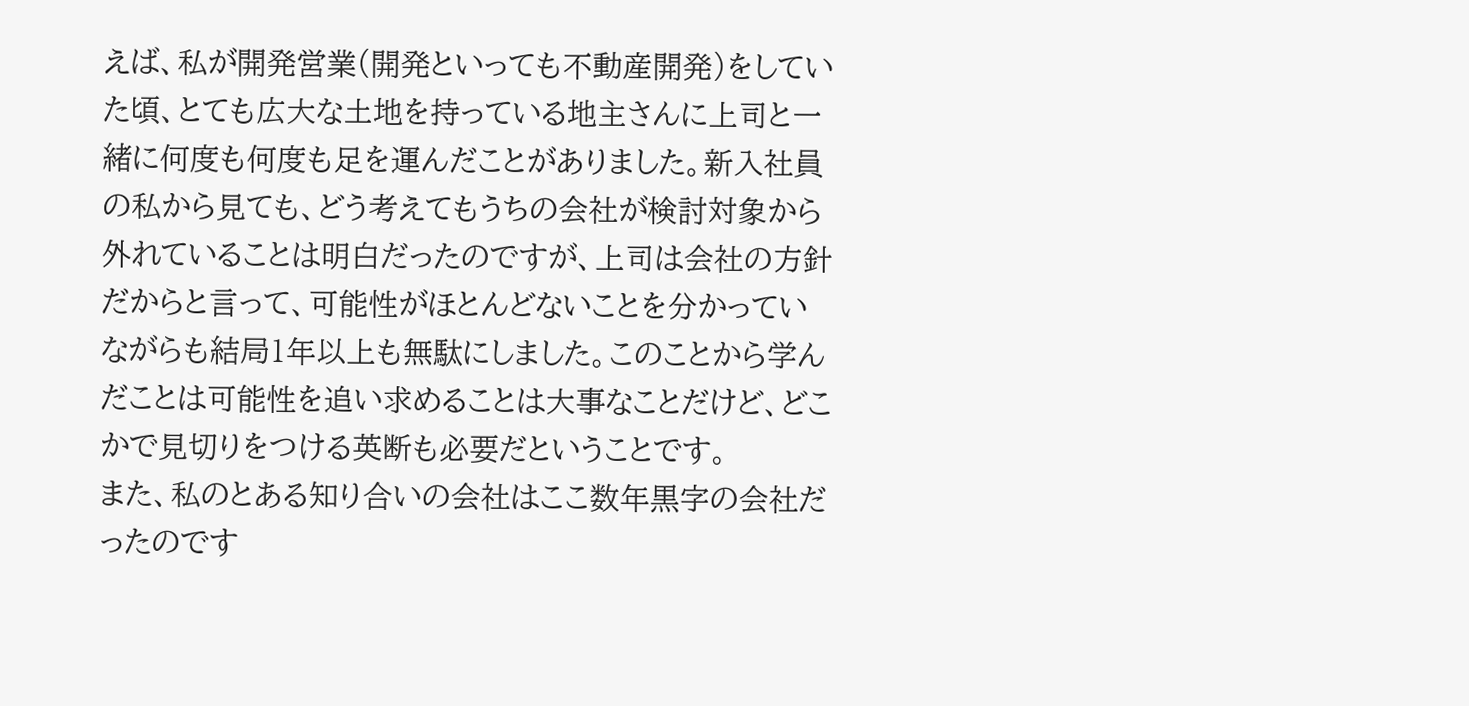えば、私が開発営業(開発といっても不動産開発)をしていた頃、とても広大な土地を持っている地主さんに上司と一緒に何度も何度も足を運んだことがありました。新入社員の私から見ても、どう考えてもうちの会社が検討対象から外れていることは明白だったのですが、上司は会社の方針だからと言って、可能性がほとんどないことを分かっていながらも結局1年以上も無駄にしました。このことから学んだことは可能性を追い求めることは大事なことだけど、どこかで見切りをつける英断も必要だということです。
また、私のとある知り合いの会社はここ数年黒字の会社だったのです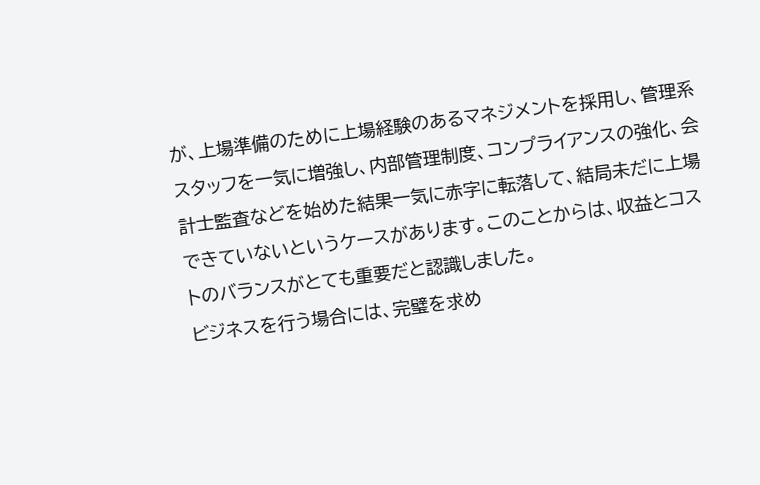が、上場準備のために上場経験のあるマネジメントを採用し、管理系スタッフを一気に増強し、内部管理制度、コンプライアンスの強化、会計士監査などを始めた結果一気に赤字に転落して、結局未だに上場できていないというケースがあります。このことからは、収益とコストのバランスがとても重要だと認識しました。
ビジネスを行う場合には、完璧を求め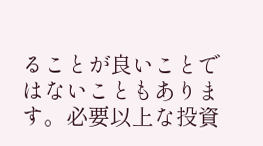ることが良いことではないこともあります。必要以上な投資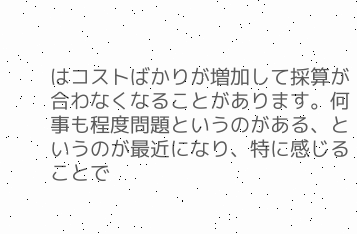はコストばかりが増加して採算が合わなくなることがあります。何事も程度問題というのがある、というのが最近になり、特に感じることで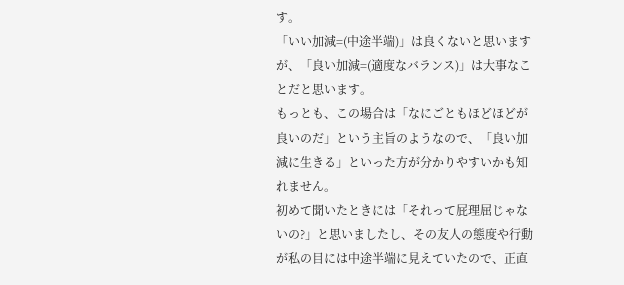す。
「いい加減=(中途半端)」は良くないと思いますが、「良い加減=(適度なバランス)」は大事なことだと思います。
もっとも、この場合は「なにごともほどほどが良いのだ」という主旨のようなので、「良い加減に生きる」といった方が分かりやすいかも知れません。
初めて聞いたときには「それって屁理屈じゃないの?」と思いましたし、その友人の態度や行動が私の目には中途半端に見えていたので、正直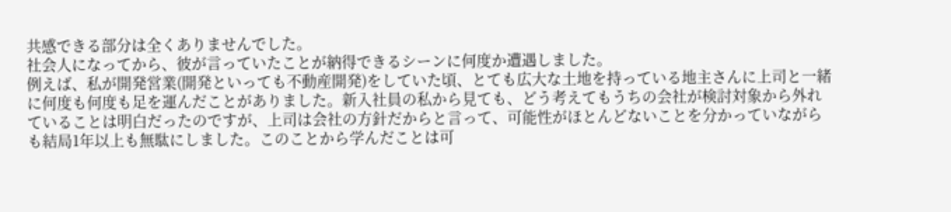共感できる部分は全くありませんでした。
社会人になってから、彼が言っていたことが納得できるシーンに何度か遭遇しました。
例えば、私が開発営業(開発といっても不動産開発)をしていた頃、とても広大な土地を持っている地主さんに上司と一緒に何度も何度も足を運んだことがありました。新入社員の私から見ても、どう考えてもうちの会社が検討対象から外れていることは明白だったのですが、上司は会社の方針だからと言って、可能性がほとんどないことを分かっていながらも結局1年以上も無駄にしました。このことから学んだことは可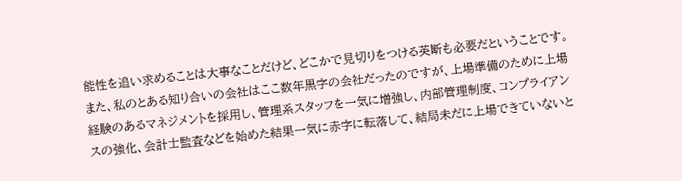能性を追い求めることは大事なことだけど、どこかで見切りをつける英断も必要だということです。
また、私のとある知り合いの会社はここ数年黒字の会社だったのですが、上場準備のために上場経験のあるマネジメントを採用し、管理系スタッフを一気に増強し、内部管理制度、コンプライアンスの強化、会計士監査などを始めた結果一気に赤字に転落して、結局未だに上場できていないと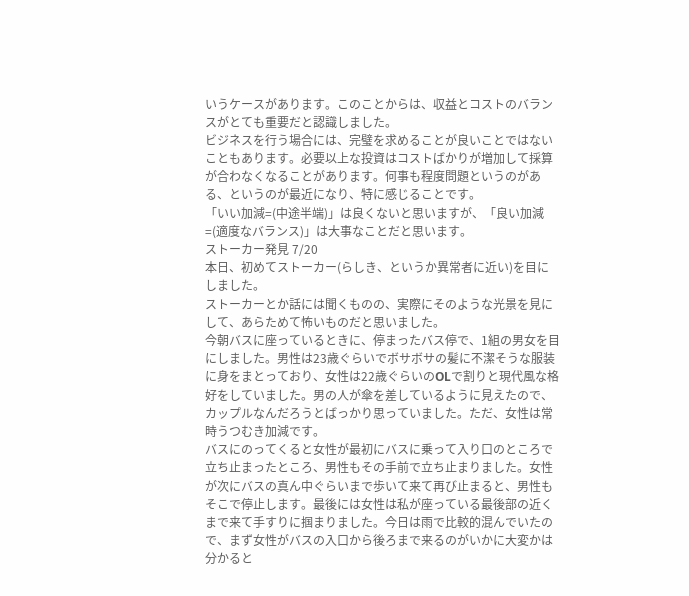いうケースがあります。このことからは、収益とコストのバランスがとても重要だと認識しました。
ビジネスを行う場合には、完璧を求めることが良いことではないこともあります。必要以上な投資はコストばかりが増加して採算が合わなくなることがあります。何事も程度問題というのがある、というのが最近になり、特に感じることです。
「いい加減=(中途半端)」は良くないと思いますが、「良い加減=(適度なバランス)」は大事なことだと思います。
ストーカー発見 7/20
本日、初めてストーカー(らしき、というか異常者に近い)を目にしました。
ストーカーとか話には聞くものの、実際にそのような光景を見にして、あらためて怖いものだと思いました。
今朝バスに座っているときに、停まったバス停で、1組の男女を目にしました。男性は23歳ぐらいでボサボサの髪に不潔そうな服装に身をまとっており、女性は22歳ぐらいのOLで割りと現代風な格好をしていました。男の人が傘を差しているように見えたので、カップルなんだろうとばっかり思っていました。ただ、女性は常時うつむき加減です。
バスにのってくると女性が最初にバスに乗って入り口のところで立ち止まったところ、男性もその手前で立ち止まりました。女性が次にバスの真ん中ぐらいまで歩いて来て再び止まると、男性もそこで停止します。最後には女性は私が座っている最後部の近くまで来て手すりに掴まりました。今日は雨で比較的混んでいたので、まず女性がバスの入口から後ろまで来るのがいかに大変かは分かると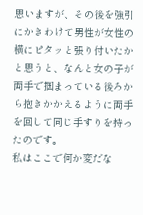思いますが、その後を強引にかきわけて男性が女性の横にピタッと張り付いたかと思うと、なんと女の子が両手で掴まっている後ろから抱きかかえるように両手を回して同じ手すりを持ったのです。
私はここで何か変だな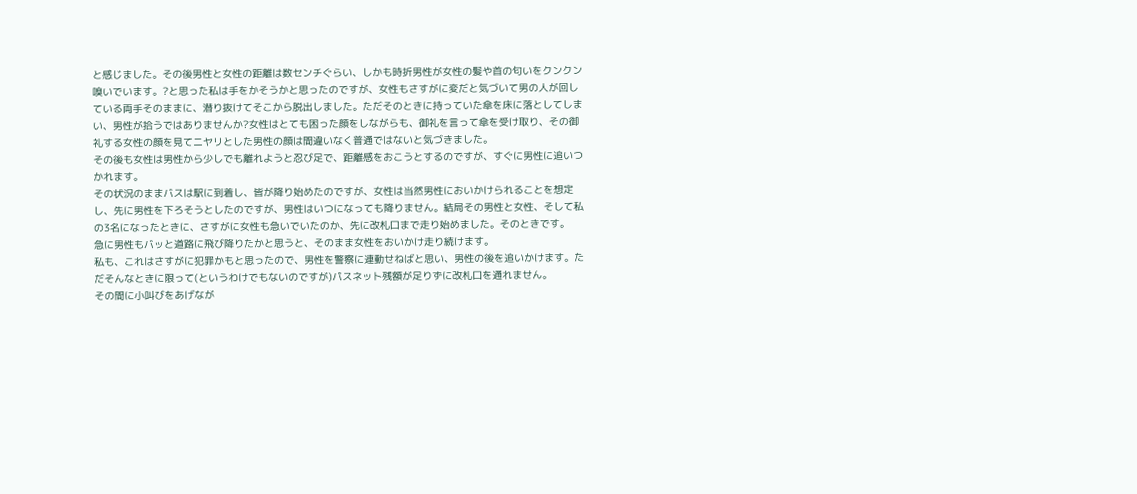と感じました。その後男性と女性の距離は数センチぐらい、しかも時折男性が女性の髪や首の匂いをクンクン嗅いでいます。?と思った私は手をかそうかと思ったのですが、女性もさすがに変だと気づいて男の人が回している両手そのままに、潜り抜けてそこから脱出しました。ただそのときに持っていた傘を床に落としてしまい、男性が拾うではありませんか?女性はとても困った顔をしながらも、御礼を言って傘を受け取り、その御礼する女性の顔を見てニヤリとした男性の顔は間違いなく普通ではないと気づきました。
その後も女性は男性から少しでも離れようと忍び足で、距離感をおこうとするのですが、すぐに男性に追いつかれます。
その状況のままバスは駅に到着し、皆が降り始めたのですが、女性は当然男性においかけられることを想定し、先に男性を下ろそうとしたのですが、男性はいつになっても降りません。結局その男性と女性、そして私の3名になったときに、さすがに女性も急いでいたのか、先に改札口まで走り始めました。そのときです。
急に男性もバッと道路に飛び降りたかと思うと、そのまま女性をおいかけ走り続けます。
私も、これはさすがに犯罪かもと思ったので、男性を警察に連動せねばと思い、男性の後を追いかけます。ただそんなときに限って(というわけでもないのですが)パスネット残額が足りずに改札口を通れません。
その間に小叫びをあげなが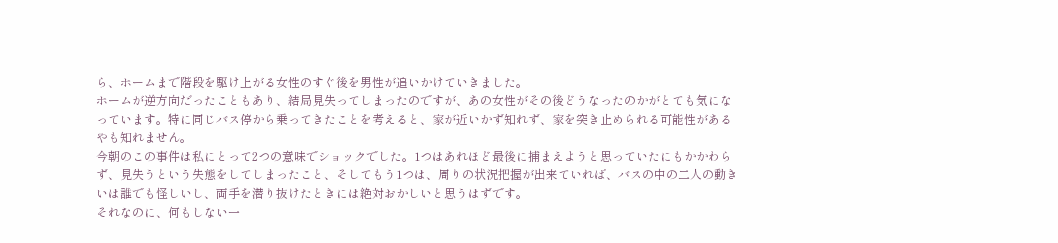ら、ホームまで階段を駆け上がる女性のすぐ後を男性が追いかけていきました。
ホームが逆方向だったこともあり、結局見失ってしまったのですが、あの女性がその後どうなったのかがとても気になっています。特に同じバス停から乗ってきたことを考えると、家が近いかず知れず、家を突き止められる可能性があるやも知れません。
今朝のこの事件は私にとって2つの意味でショックでした。1つはあれほど最後に捕まえようと思っていたにもかかわらず、見失うという失態をしてしまったこと、そしてもう1つは、周りの状況把握が出来ていれば、バスの中の二人の動きいは誰でも怪しいし、両手を潜り抜けたときには絶対おかしいと思うはずです。
それなのに、何もしない一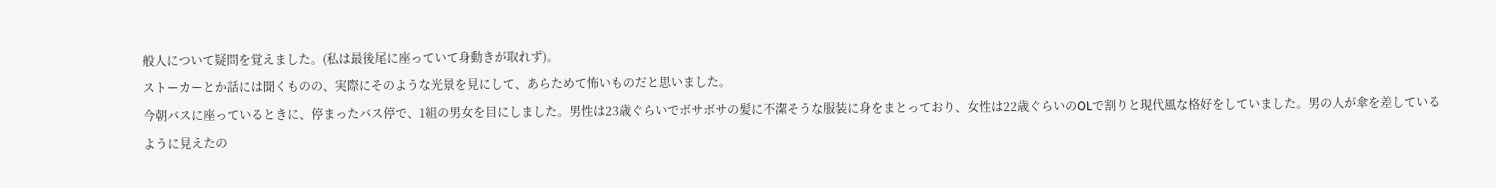般人について疑問を覚えました。(私は最後尾に座っていて身動きが取れず)。
ストーカーとか話には聞くものの、実際にそのような光景を見にして、あらためて怖いものだと思いました。
今朝バスに座っているときに、停まったバス停で、1組の男女を目にしました。男性は23歳ぐらいでボサボサの髪に不潔そうな服装に身をまとっており、女性は22歳ぐらいのOLで割りと現代風な格好をしていました。男の人が傘を差しているように見えたの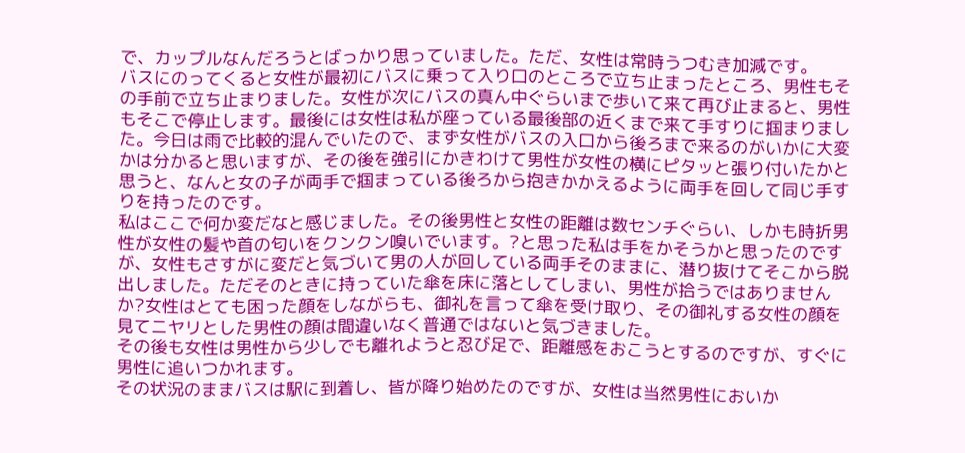で、カップルなんだろうとばっかり思っていました。ただ、女性は常時うつむき加減です。
バスにのってくると女性が最初にバスに乗って入り口のところで立ち止まったところ、男性もその手前で立ち止まりました。女性が次にバスの真ん中ぐらいまで歩いて来て再び止まると、男性もそこで停止します。最後には女性は私が座っている最後部の近くまで来て手すりに掴まりました。今日は雨で比較的混んでいたので、まず女性がバスの入口から後ろまで来るのがいかに大変かは分かると思いますが、その後を強引にかきわけて男性が女性の横にピタッと張り付いたかと思うと、なんと女の子が両手で掴まっている後ろから抱きかかえるように両手を回して同じ手すりを持ったのです。
私はここで何か変だなと感じました。その後男性と女性の距離は数センチぐらい、しかも時折男性が女性の髪や首の匂いをクンクン嗅いでいます。?と思った私は手をかそうかと思ったのですが、女性もさすがに変だと気づいて男の人が回している両手そのままに、潜り抜けてそこから脱出しました。ただそのときに持っていた傘を床に落としてしまい、男性が拾うではありませんか?女性はとても困った顔をしながらも、御礼を言って傘を受け取り、その御礼する女性の顔を見てニヤリとした男性の顔は間違いなく普通ではないと気づきました。
その後も女性は男性から少しでも離れようと忍び足で、距離感をおこうとするのですが、すぐに男性に追いつかれます。
その状況のままバスは駅に到着し、皆が降り始めたのですが、女性は当然男性においか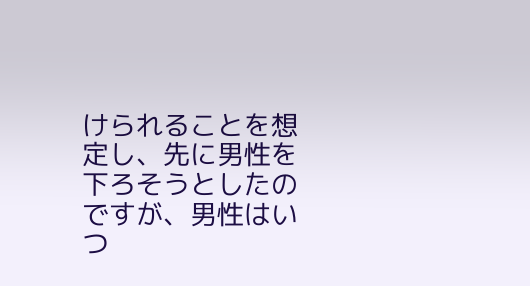けられることを想定し、先に男性を下ろそうとしたのですが、男性はいつ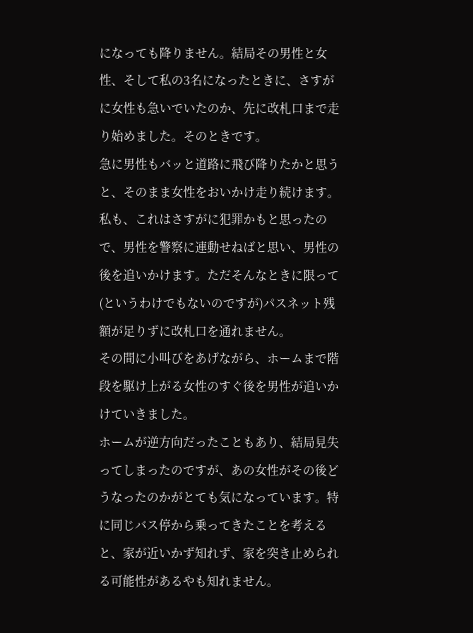になっても降りません。結局その男性と女性、そして私の3名になったときに、さすがに女性も急いでいたのか、先に改札口まで走り始めました。そのときです。
急に男性もバッと道路に飛び降りたかと思うと、そのまま女性をおいかけ走り続けます。
私も、これはさすがに犯罪かもと思ったので、男性を警察に連動せねばと思い、男性の後を追いかけます。ただそんなときに限って(というわけでもないのですが)パスネット残額が足りずに改札口を通れません。
その間に小叫びをあげながら、ホームまで階段を駆け上がる女性のすぐ後を男性が追いかけていきました。
ホームが逆方向だったこともあり、結局見失ってしまったのですが、あの女性がその後どうなったのかがとても気になっています。特に同じバス停から乗ってきたことを考えると、家が近いかず知れず、家を突き止められる可能性があるやも知れません。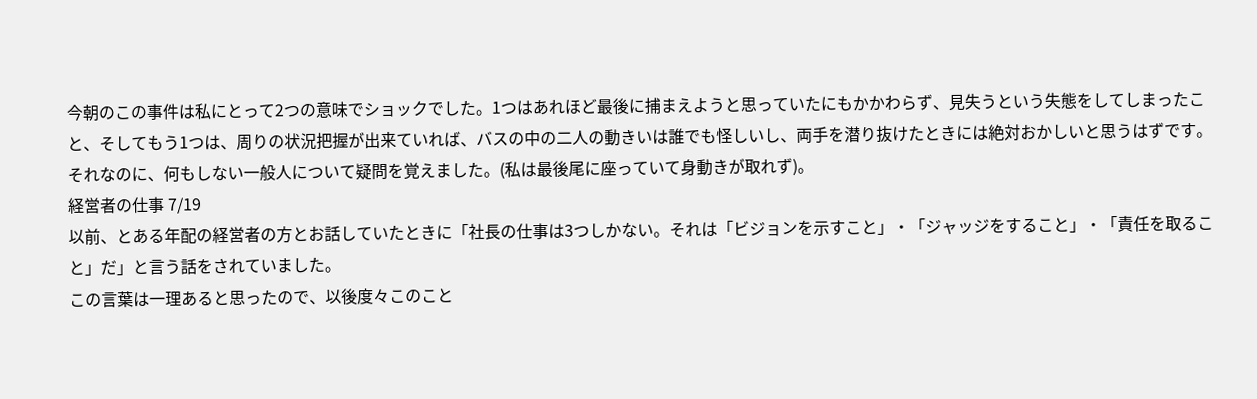今朝のこの事件は私にとって2つの意味でショックでした。1つはあれほど最後に捕まえようと思っていたにもかかわらず、見失うという失態をしてしまったこと、そしてもう1つは、周りの状況把握が出来ていれば、バスの中の二人の動きいは誰でも怪しいし、両手を潜り抜けたときには絶対おかしいと思うはずです。
それなのに、何もしない一般人について疑問を覚えました。(私は最後尾に座っていて身動きが取れず)。
経営者の仕事 7/19
以前、とある年配の経営者の方とお話していたときに「社長の仕事は3つしかない。それは「ビジョンを示すこと」・「ジャッジをすること」・「責任を取ること」だ」と言う話をされていました。
この言葉は一理あると思ったので、以後度々このこと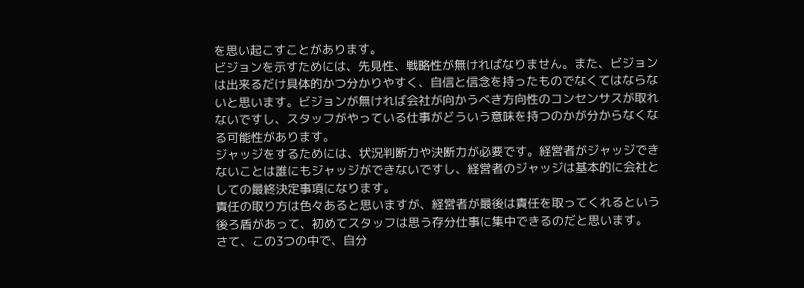を思い起こすことがあります。
ビジョンを示すためには、先見性、戦略性が無ければなりません。また、ビジョンは出来るだけ具体的かつ分かりやすく、自信と信念を持ったものでなくてはならないと思います。ビジョンが無ければ会社が向かうべき方向性のコンセンサスが取れないですし、スタッフがやっている仕事がどういう意味を持つのかが分からなくなる可能性があります。
ジャッジをするためには、状況判断力や決断力が必要です。経営者がジャッジできないことは誰にもジャッジができないですし、経営者のジャッジは基本的に会社としての最終決定事項になります。
責任の取り方は色々あると思いますが、経営者が最後は責任を取ってくれるという後ろ盾があって、初めてスタッフは思う存分仕事に集中できるのだと思います。
さて、この3つの中で、自分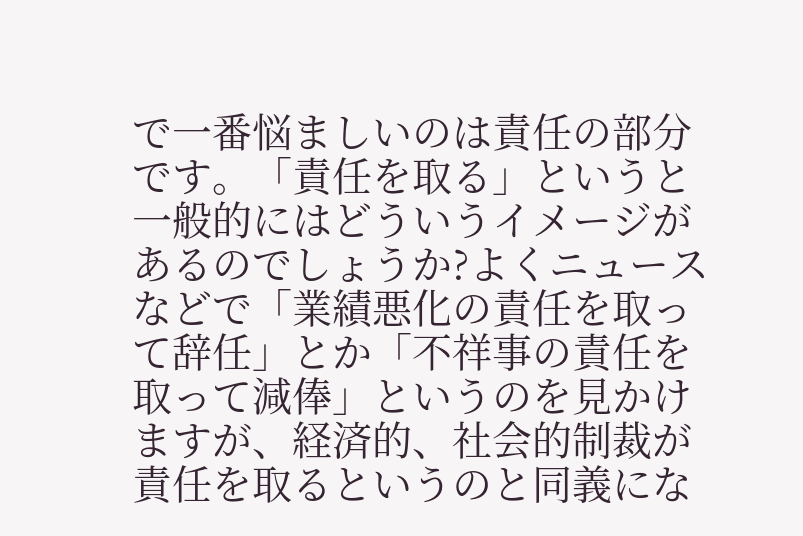で一番悩ましいのは責任の部分です。「責任を取る」というと一般的にはどういうイメージがあるのでしょうか?よくニュースなどで「業績悪化の責任を取って辞任」とか「不祥事の責任を取って減俸」というのを見かけますが、経済的、社会的制裁が責任を取るというのと同義にな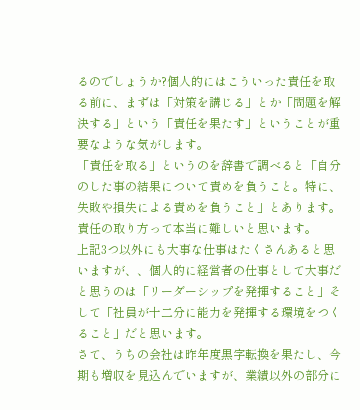るのでしょうか?個人的にはこういった責任を取る前に、まずは「対策を講じる」とか「問題を解決する」という「責任を果たす」ということが重要なような気がします。
「責任を取る」というのを辞書で調べると「自分のした事の結果について責めを負うこと。特に、失敗や損失による責めを負うこと」とあります。責任の取り方って本当に難しいと思います。
上記3つ以外にも大事な仕事はたくさんあると思いますが、、個人的に経営者の仕事として大事だと思うのは「リーダーシップを発揮すること」そして「社員が十二分に能力を発揮する環境をつくること」だと思います。
さて、うちの会社は昨年度黒字転換を果たし、今期も増収を見込んでいますが、業績以外の部分に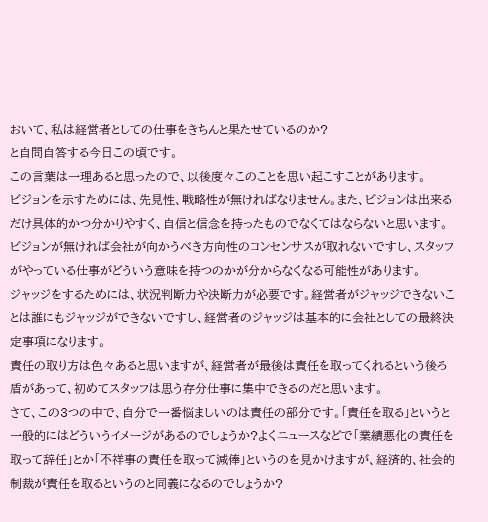おいて、私は経営者としての仕事をきちんと果たせているのか?
と自問自答する今日この頃です。
この言葉は一理あると思ったので、以後度々このことを思い起こすことがあります。
ビジョンを示すためには、先見性、戦略性が無ければなりません。また、ビジョンは出来るだけ具体的かつ分かりやすく、自信と信念を持ったものでなくてはならないと思います。ビジョンが無ければ会社が向かうべき方向性のコンセンサスが取れないですし、スタッフがやっている仕事がどういう意味を持つのかが分からなくなる可能性があります。
ジャッジをするためには、状況判断力や決断力が必要です。経営者がジャッジできないことは誰にもジャッジができないですし、経営者のジャッジは基本的に会社としての最終決定事項になります。
責任の取り方は色々あると思いますが、経営者が最後は責任を取ってくれるという後ろ盾があって、初めてスタッフは思う存分仕事に集中できるのだと思います。
さて、この3つの中で、自分で一番悩ましいのは責任の部分です。「責任を取る」というと一般的にはどういうイメージがあるのでしょうか?よくニュースなどで「業績悪化の責任を取って辞任」とか「不祥事の責任を取って減俸」というのを見かけますが、経済的、社会的制裁が責任を取るというのと同義になるのでしょうか?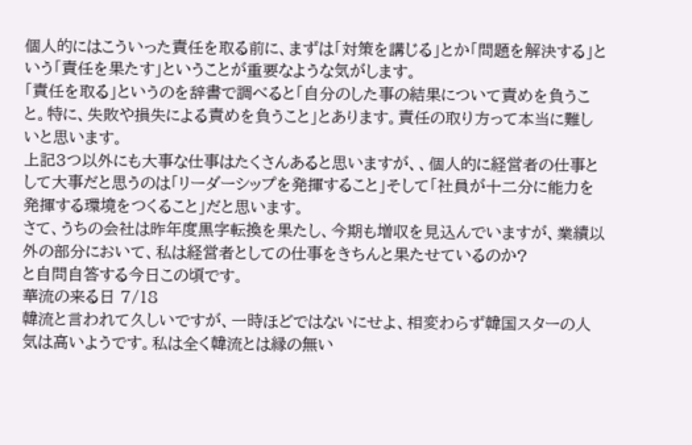個人的にはこういった責任を取る前に、まずは「対策を講じる」とか「問題を解決する」という「責任を果たす」ということが重要なような気がします。
「責任を取る」というのを辞書で調べると「自分のした事の結果について責めを負うこと。特に、失敗や損失による責めを負うこと」とあります。責任の取り方って本当に難しいと思います。
上記3つ以外にも大事な仕事はたくさんあると思いますが、、個人的に経営者の仕事として大事だと思うのは「リーダーシップを発揮すること」そして「社員が十二分に能力を発揮する環境をつくること」だと思います。
さて、うちの会社は昨年度黒字転換を果たし、今期も増収を見込んでいますが、業績以外の部分において、私は経営者としての仕事をきちんと果たせているのか?
と自問自答する今日この頃です。
華流の来る日 7/18
韓流と言われて久しいですが、一時ほどではないにせよ、相変わらず韓国スターの人気は高いようです。私は全く韓流とは縁の無い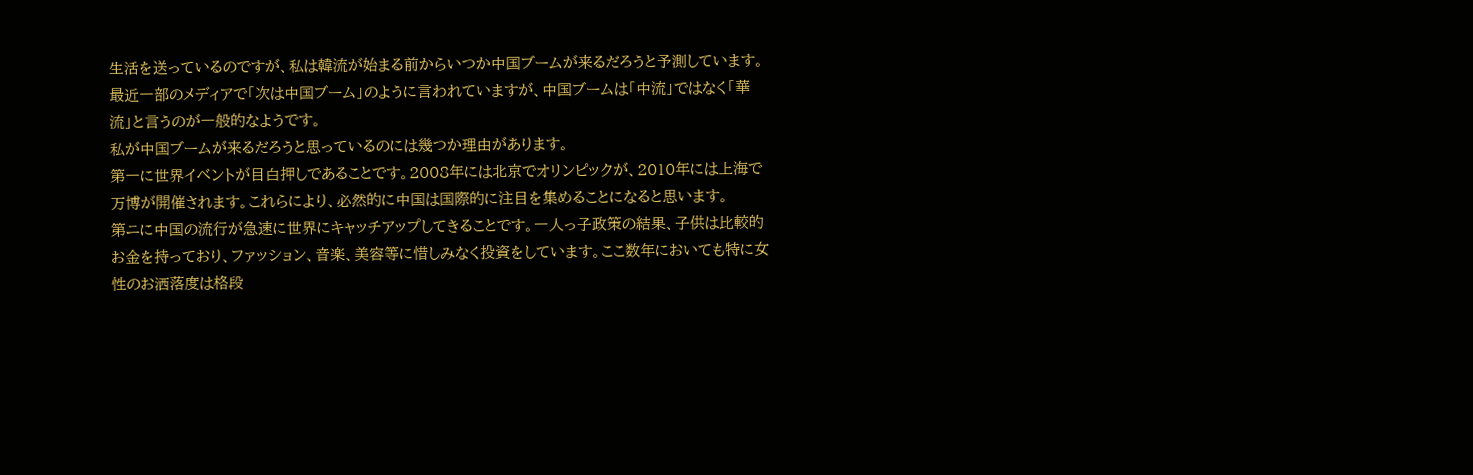生活を送っているのですが、私は韓流が始まる前からいつか中国ブームが来るだろうと予測しています。最近一部のメディアで「次は中国ブーム」のように言われていますが、中国ブームは「中流」ではなく「華流」と言うのが一般的なようです。
私が中国ブームが来るだろうと思っているのには幾つか理由があります。
第一に世界イベントが目白押しであることです。2008年には北京でオリンピックが、2010年には上海で万博が開催されます。これらにより、必然的に中国は国際的に注目を集めることになると思います。
第ニに中国の流行が急速に世界にキャッチアップしてきることです。一人っ子政策の結果、子供は比較的お金を持っており、ファッション、音楽、美容等に惜しみなく投資をしています。ここ数年においても特に女性のお洒落度は格段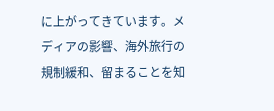に上がってきています。メディアの影響、海外旅行の規制緩和、留まることを知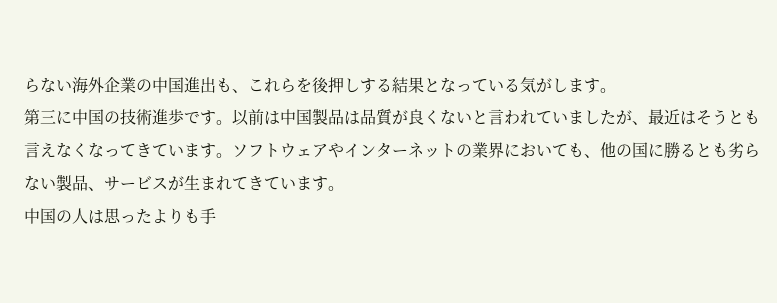らない海外企業の中国進出も、これらを後押しする結果となっている気がします。
第三に中国の技術進歩です。以前は中国製品は品質が良くないと言われていましたが、最近はそうとも言えなくなってきています。ソフトウェアやインターネットの業界においても、他の国に勝るとも劣らない製品、サービスが生まれてきています。
中国の人は思ったよりも手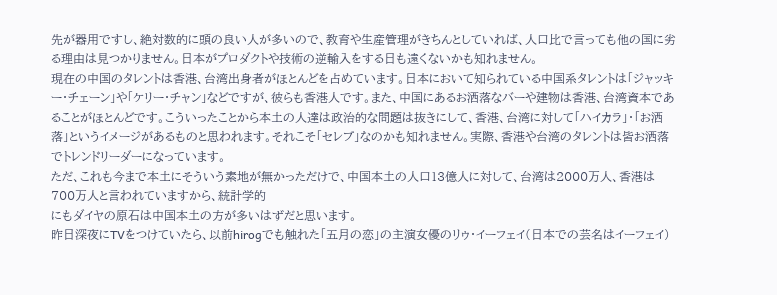先が器用ですし、絶対数的に頭の良い人が多いので、教育や生産管理がきちんとしていれば、人口比で言っても他の国に劣る理由は見つかりません。日本がプロダクトや技術の逆輸入をする日も遠くないかも知れません。
現在の中国のタレントは香港、台湾出身者がほとんどを占めています。日本において知られている中国系タレントは「ジャッキー・チェーン」や「ケリー・チャン」などですが、彼らも香港人です。また、中国にあるお洒落なバーや建物は香港、台湾資本であることがほとんどです。こういったことから本土の人達は政治的な問題は抜きにして、香港、台湾に対して「ハイカラ」・「お洒落」というイメージがあるものと思われます。それこそ「セレブ」なのかも知れません。実際、香港や台湾のタレントは皆お洒落でトレンドリーダーになっています。
ただ、これも今まで本土にそういう素地が無かっただけで、中国本土の人口13億人に対して、台湾は2000万人、香港は700万人と言われていますから、統計学的
にもダイヤの原石は中国本土の方が多いはずだと思います。
昨日深夜にTVをつけていたら、以前hirogでも触れた「五月の恋」の主演女優のリゥ・イーフェイ(日本での芸名はイーフェイ)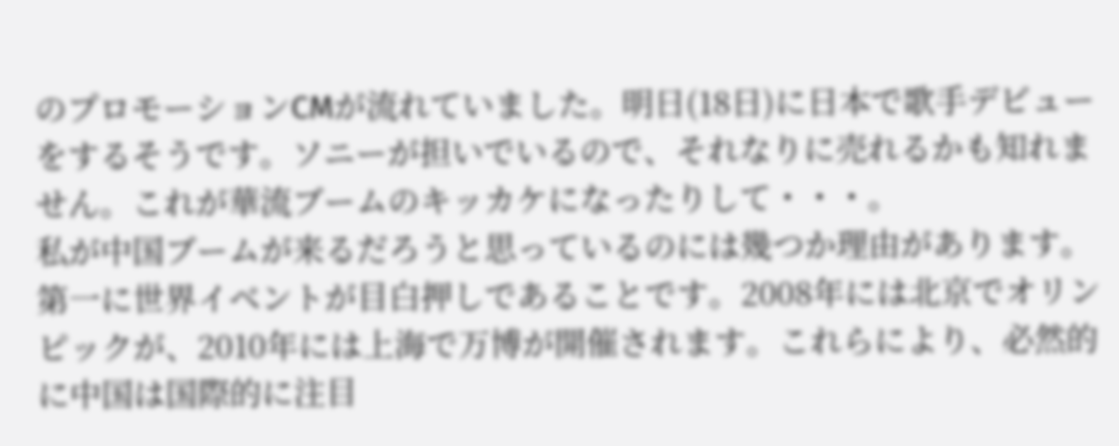のプロモーションCMが流れていました。明日(18日)に日本で歌手デビューをするそうです。ソニーが担いでいるので、それなりに売れるかも知れません。これが華流ブームのキッカケになったりして・・・。
私が中国ブームが来るだろうと思っているのには幾つか理由があります。
第一に世界イベントが目白押しであることです。2008年には北京でオリンピックが、2010年には上海で万博が開催されます。これらにより、必然的に中国は国際的に注目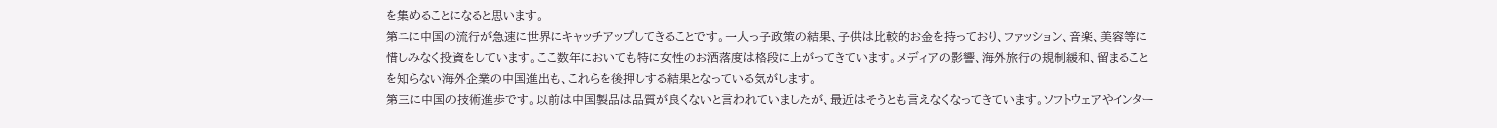を集めることになると思います。
第ニに中国の流行が急速に世界にキャッチアップしてきることです。一人っ子政策の結果、子供は比較的お金を持っており、ファッション、音楽、美容等に惜しみなく投資をしています。ここ数年においても特に女性のお洒落度は格段に上がってきています。メディアの影響、海外旅行の規制緩和、留まることを知らない海外企業の中国進出も、これらを後押しする結果となっている気がします。
第三に中国の技術進歩です。以前は中国製品は品質が良くないと言われていましたが、最近はそうとも言えなくなってきています。ソフトウェアやインター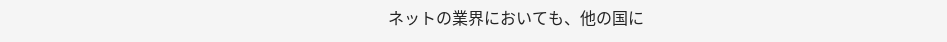ネットの業界においても、他の国に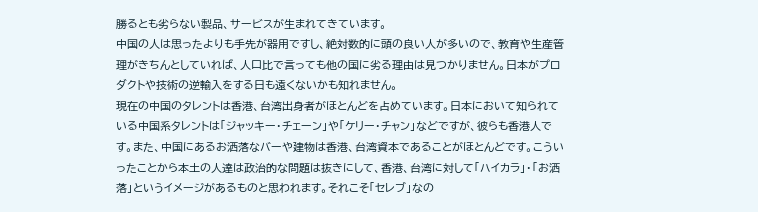勝るとも劣らない製品、サービスが生まれてきています。
中国の人は思ったよりも手先が器用ですし、絶対数的に頭の良い人が多いので、教育や生産管理がきちんとしていれば、人口比で言っても他の国に劣る理由は見つかりません。日本がプロダクトや技術の逆輸入をする日も遠くないかも知れません。
現在の中国のタレントは香港、台湾出身者がほとんどを占めています。日本において知られている中国系タレントは「ジャッキー・チェーン」や「ケリー・チャン」などですが、彼らも香港人です。また、中国にあるお洒落なバーや建物は香港、台湾資本であることがほとんどです。こういったことから本土の人達は政治的な問題は抜きにして、香港、台湾に対して「ハイカラ」・「お洒落」というイメージがあるものと思われます。それこそ「セレブ」なの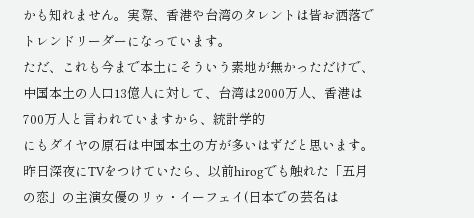かも知れません。実際、香港や台湾のタレントは皆お洒落でトレンドリーダーになっています。
ただ、これも今まで本土にそういう素地が無かっただけで、中国本土の人口13億人に対して、台湾は2000万人、香港は700万人と言われていますから、統計学的
にもダイヤの原石は中国本土の方が多いはずだと思います。
昨日深夜にTVをつけていたら、以前hirogでも触れた「五月の恋」の主演女優のリゥ・イーフェイ(日本での芸名は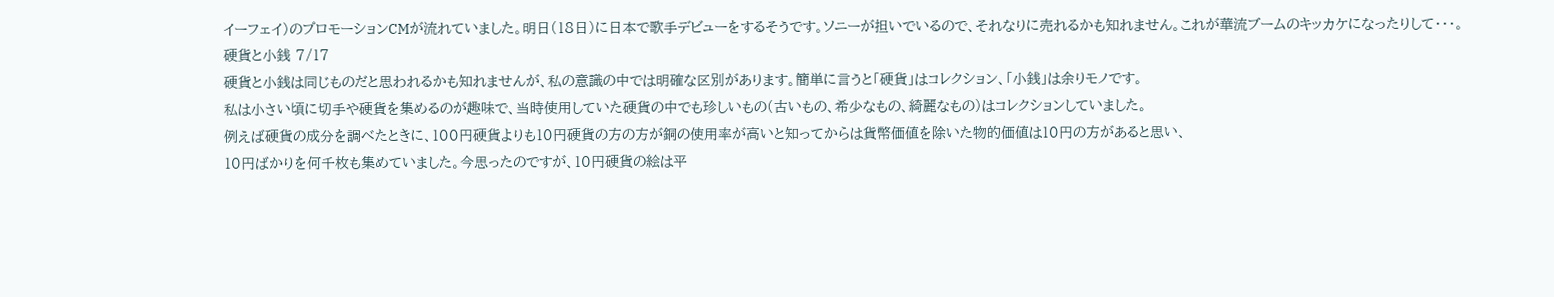イーフェイ)のプロモーションCMが流れていました。明日(18日)に日本で歌手デビューをするそうです。ソニーが担いでいるので、それなりに売れるかも知れません。これが華流ブームのキッカケになったりして・・・。
硬貨と小銭 7/17
硬貨と小銭は同じものだと思われるかも知れませんが、私の意識の中では明確な区別があります。簡単に言うと「硬貨」はコレクション、「小銭」は余りモノです。
私は小さい頃に切手や硬貨を集めるのが趣味で、当時使用していた硬貨の中でも珍しいもの(古いもの、希少なもの、綺麗なもの)はコレクションしていました。
例えば硬貨の成分を調べたときに、100円硬貨よりも10円硬貨の方の方が銅の使用率が高いと知ってからは貨幣価値を除いた物的価値は10円の方があると思い、
10円ばかりを何千枚も集めていました。今思ったのですが、10円硬貨の絵は平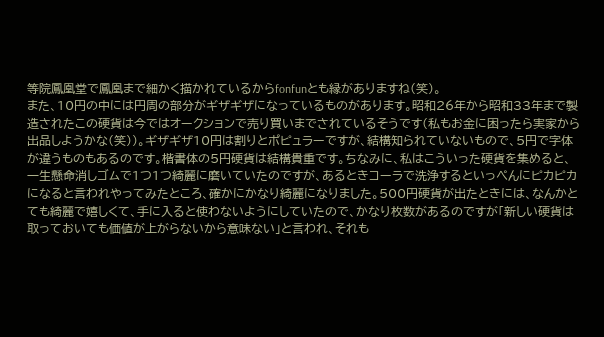等院鳳凰堂で鳳凰まで細かく描かれているからfonfunとも縁がありますね(笑)。
また、10円の中には円周の部分がギザギザになっているものがあります。昭和26年から昭和33年まで製造されたこの硬貨は今ではオークションで売り買いまでされているそうです(私もお金に困ったら実家から出品しようかな(笑))。ギザギザ10円は割りとポピュラーですが、結構知られていないもので、5円で字体が違うものもあるのです。楷書体の5円硬貨は結構貴重です。ちなみに、私はこういった硬貨を集めると、一生懸命消しゴムで1つ1つ綺麗に磨いていたのですが、あるときコーラで洗浄するといっぺんにピカピカになると言われやってみたところ、確かにかなり綺麗になりました。500円硬貨が出たときには、なんかとても綺麗で嬉しくて、手に入ると使わないようにしていたので、かなり枚数があるのですが「新しい硬貨は取っておいても価値が上がらないから意味ない」と言われ、それも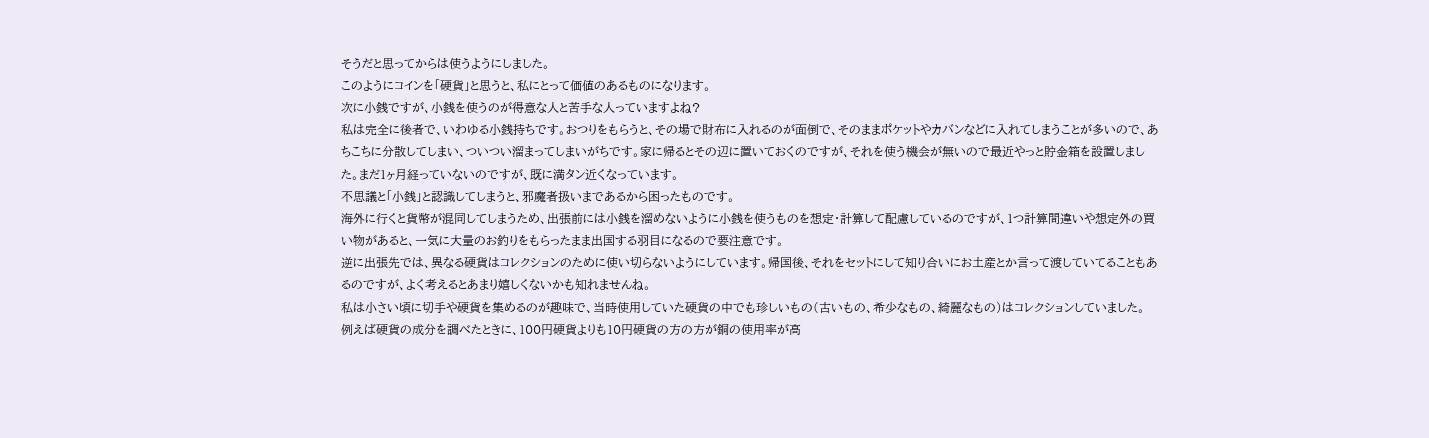そうだと思ってからは使うようにしました。
このようにコインを「硬貨」と思うと、私にとって価値のあるものになります。
次に小銭ですが、小銭を使うのが得意な人と苦手な人っていますよね?
私は完全に後者で、いわゆる小銭持ちです。おつりをもらうと、その場で財布に入れるのが面倒で、そのままポケットやカバンなどに入れてしまうことが多いので、あちこちに分散してしまい、ついつい溜まってしまいがちです。家に帰るとその辺に置いておくのですが、それを使う機会が無いので最近やっと貯金箱を設置しました。まだ1ヶ月経っていないのですが、既に満タン近くなっています。
不思議と「小銭」と認識してしまうと、邪魔者扱いまであるから困ったものです。
海外に行くと貨幣が混同してしまうため、出張前には小銭を溜めないように小銭を使うものを想定・計算して配慮しているのですが、1つ計算間違いや想定外の買い物があると、一気に大量のお釣りをもらったまま出国する羽目になるので要注意です。
逆に出張先では、異なる硬貨はコレクションのために使い切らないようにしています。帰国後、それをセットにして知り合いにお土産とか言って渡していてることもあるのですが、よく考えるとあまり嬉しくないかも知れませんね。
私は小さい頃に切手や硬貨を集めるのが趣味で、当時使用していた硬貨の中でも珍しいもの(古いもの、希少なもの、綺麗なもの)はコレクションしていました。
例えば硬貨の成分を調べたときに、100円硬貨よりも10円硬貨の方の方が銅の使用率が高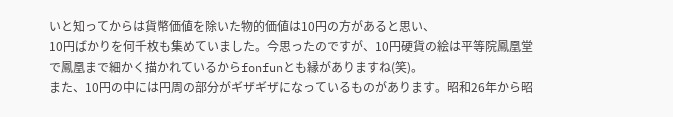いと知ってからは貨幣価値を除いた物的価値は10円の方があると思い、
10円ばかりを何千枚も集めていました。今思ったのですが、10円硬貨の絵は平等院鳳凰堂で鳳凰まで細かく描かれているからfonfunとも縁がありますね(笑)。
また、10円の中には円周の部分がギザギザになっているものがあります。昭和26年から昭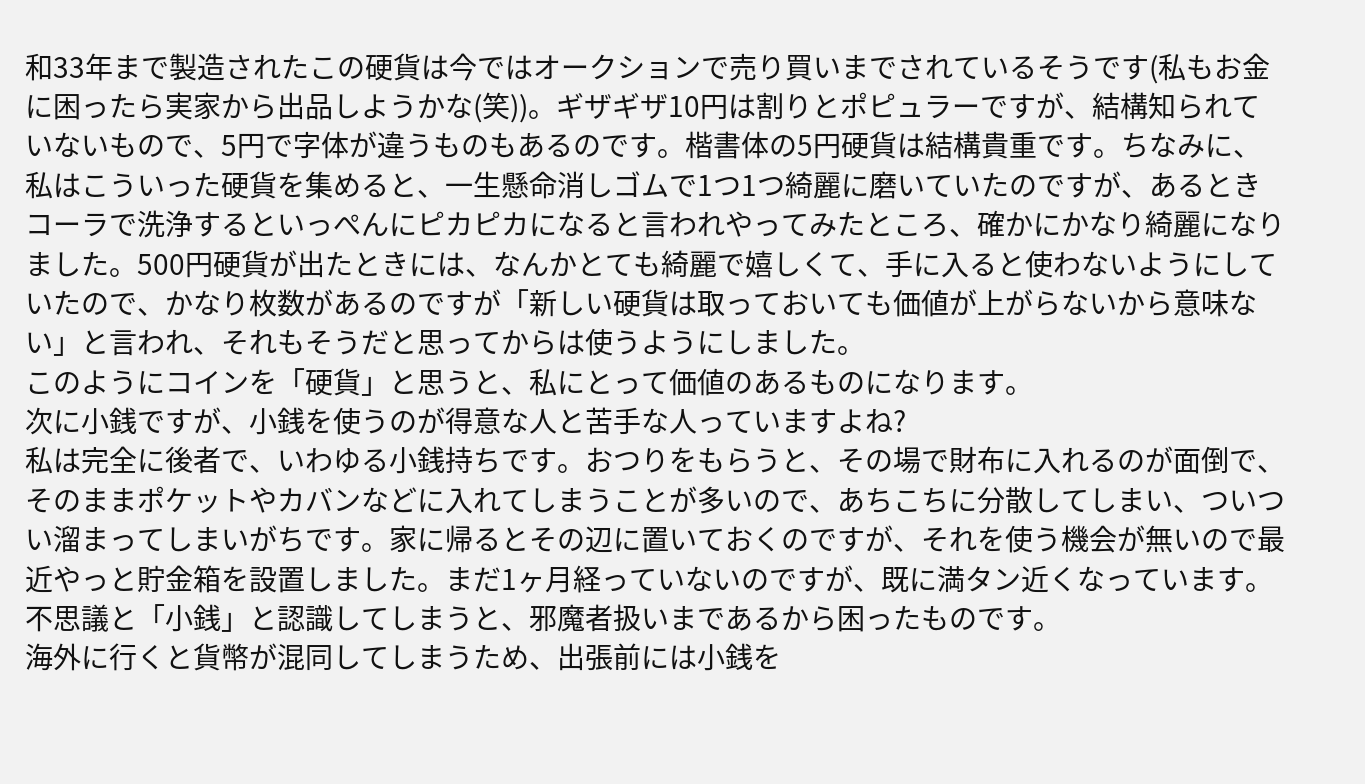和33年まで製造されたこの硬貨は今ではオークションで売り買いまでされているそうです(私もお金に困ったら実家から出品しようかな(笑))。ギザギザ10円は割りとポピュラーですが、結構知られていないもので、5円で字体が違うものもあるのです。楷書体の5円硬貨は結構貴重です。ちなみに、私はこういった硬貨を集めると、一生懸命消しゴムで1つ1つ綺麗に磨いていたのですが、あるときコーラで洗浄するといっぺんにピカピカになると言われやってみたところ、確かにかなり綺麗になりました。500円硬貨が出たときには、なんかとても綺麗で嬉しくて、手に入ると使わないようにしていたので、かなり枚数があるのですが「新しい硬貨は取っておいても価値が上がらないから意味ない」と言われ、それもそうだと思ってからは使うようにしました。
このようにコインを「硬貨」と思うと、私にとって価値のあるものになります。
次に小銭ですが、小銭を使うのが得意な人と苦手な人っていますよね?
私は完全に後者で、いわゆる小銭持ちです。おつりをもらうと、その場で財布に入れるのが面倒で、そのままポケットやカバンなどに入れてしまうことが多いので、あちこちに分散してしまい、ついつい溜まってしまいがちです。家に帰るとその辺に置いておくのですが、それを使う機会が無いので最近やっと貯金箱を設置しました。まだ1ヶ月経っていないのですが、既に満タン近くなっています。
不思議と「小銭」と認識してしまうと、邪魔者扱いまであるから困ったものです。
海外に行くと貨幣が混同してしまうため、出張前には小銭を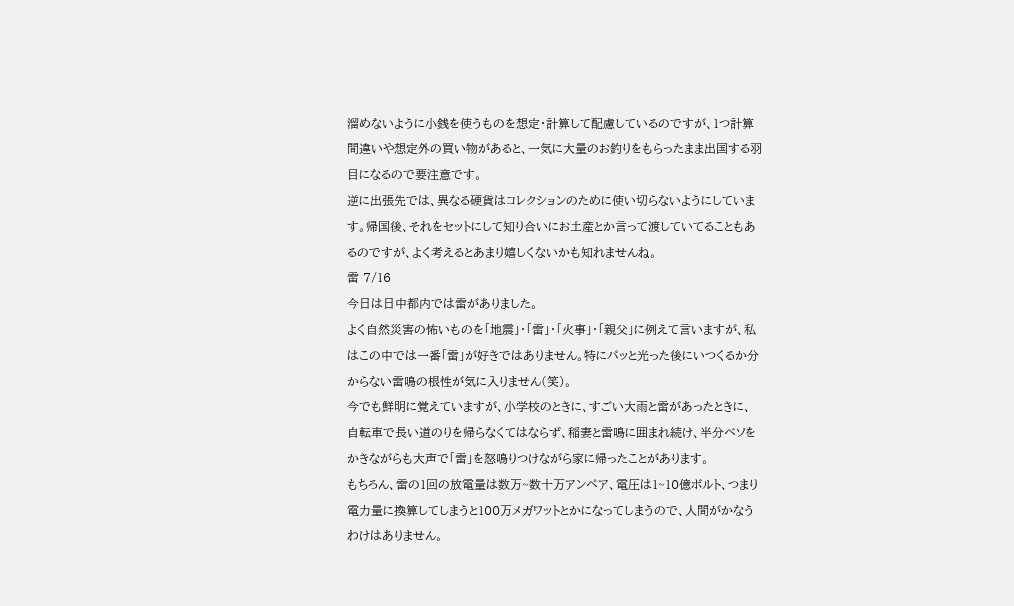溜めないように小銭を使うものを想定・計算して配慮しているのですが、1つ計算間違いや想定外の買い物があると、一気に大量のお釣りをもらったまま出国する羽目になるので要注意です。
逆に出張先では、異なる硬貨はコレクションのために使い切らないようにしています。帰国後、それをセットにして知り合いにお土産とか言って渡していてることもあるのですが、よく考えるとあまり嬉しくないかも知れませんね。
雷 7/16
今日は日中都内では雷がありました。
よく自然災害の怖いものを「地震」・「雷」・「火事」・「親父」に例えて言いますが、私はこの中では一番「雷」が好きではありません。特にパッと光った後にいつくるか分からない雷鳴の根性が気に入りません(笑)。
今でも鮮明に覚えていますが、小学校のときに、すごい大雨と雷があったときに、自転車で長い道のりを帰らなくてはならず、稲妻と雷鳴に囲まれ続け、半分ベソをかきながらも大声で「雷」を怒鳴りつけながら家に帰ったことがあります。
もちろん、雷の1回の放電量は数万~数十万アンペア、電圧は1~10億ボルト、つまり電力量に換算してしまうと100万メガワットとかになってしまうので、人間がかなうわけはありません。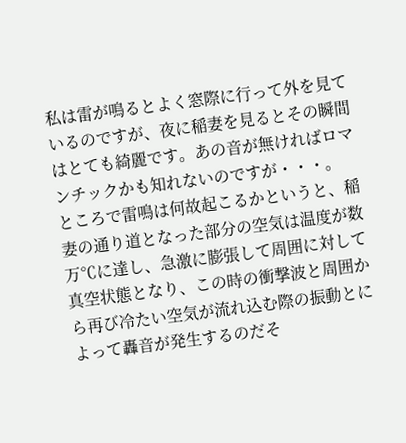私は雷が鳴るとよく窓際に行って外を見ているのですが、夜に稲妻を見るとその瞬間はとても綺麗です。あの音が無ければロマンチックかも知れないのですが・・・。
ところで雷鳴は何故起こるかというと、稲妻の通り道となった部分の空気は温度が数万℃に達し、急激に膨張して周囲に対して真空状態となり、この時の衝撃波と周囲から再び冷たい空気が流れ込む際の振動とによって轟音が発生するのだそ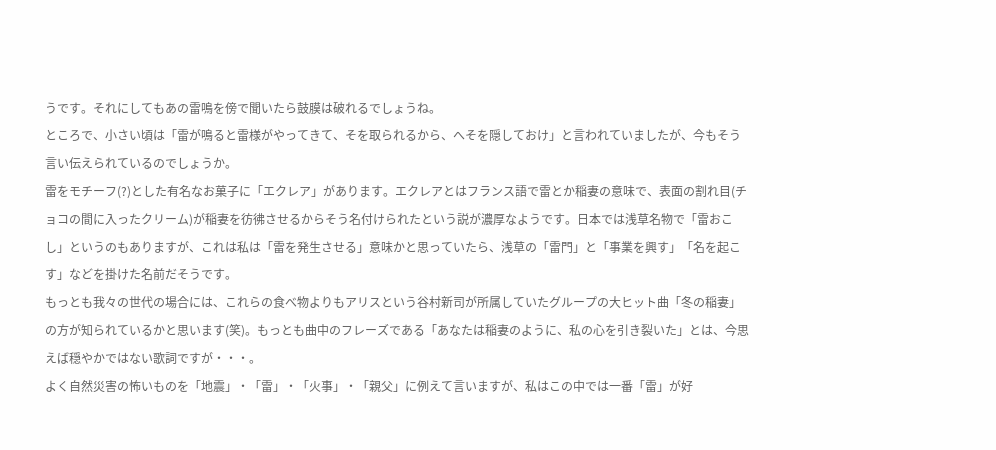うです。それにしてもあの雷鳴を傍で聞いたら鼓膜は破れるでしょうね。
ところで、小さい頃は「雷が鳴ると雷様がやってきて、そを取られるから、へそを隠しておけ」と言われていましたが、今もそう言い伝えられているのでしょうか。
雷をモチーフ(?)とした有名なお菓子に「エクレア」があります。エクレアとはフランス語で雷とか稲妻の意味で、表面の割れ目(チョコの間に入ったクリーム)が稲妻を彷彿させるからそう名付けられたという説が濃厚なようです。日本では浅草名物で「雷おこし」というのもありますが、これは私は「雷を発生させる」意味かと思っていたら、浅草の「雷門」と「事業を興す」「名を起こす」などを掛けた名前だそうです。
もっとも我々の世代の場合には、これらの食べ物よりもアリスという谷村新司が所属していたグループの大ヒット曲「冬の稲妻」の方が知られているかと思います(笑)。もっとも曲中のフレーズである「あなたは稲妻のように、私の心を引き裂いた」とは、今思えば穏やかではない歌詞ですが・・・。
よく自然災害の怖いものを「地震」・「雷」・「火事」・「親父」に例えて言いますが、私はこの中では一番「雷」が好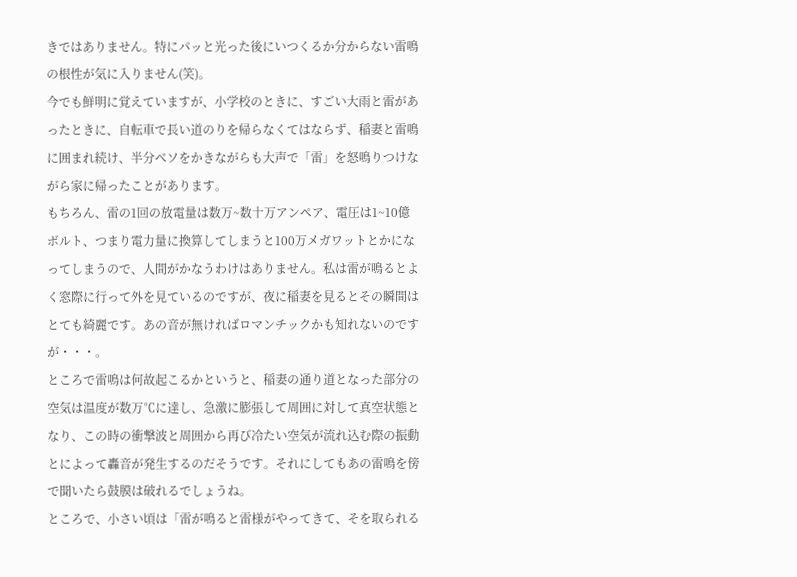きではありません。特にパッと光った後にいつくるか分からない雷鳴の根性が気に入りません(笑)。
今でも鮮明に覚えていますが、小学校のときに、すごい大雨と雷があったときに、自転車で長い道のりを帰らなくてはならず、稲妻と雷鳴に囲まれ続け、半分ベソをかきながらも大声で「雷」を怒鳴りつけながら家に帰ったことがあります。
もちろん、雷の1回の放電量は数万~数十万アンペア、電圧は1~10億ボルト、つまり電力量に換算してしまうと100万メガワットとかになってしまうので、人間がかなうわけはありません。私は雷が鳴るとよく窓際に行って外を見ているのですが、夜に稲妻を見るとその瞬間はとても綺麗です。あの音が無ければロマンチックかも知れないのですが・・・。
ところで雷鳴は何故起こるかというと、稲妻の通り道となった部分の空気は温度が数万℃に達し、急激に膨張して周囲に対して真空状態となり、この時の衝撃波と周囲から再び冷たい空気が流れ込む際の振動とによって轟音が発生するのだそうです。それにしてもあの雷鳴を傍で聞いたら鼓膜は破れるでしょうね。
ところで、小さい頃は「雷が鳴ると雷様がやってきて、そを取られる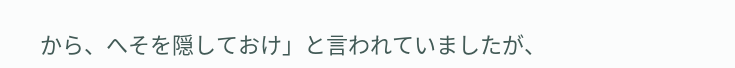から、へそを隠しておけ」と言われていましたが、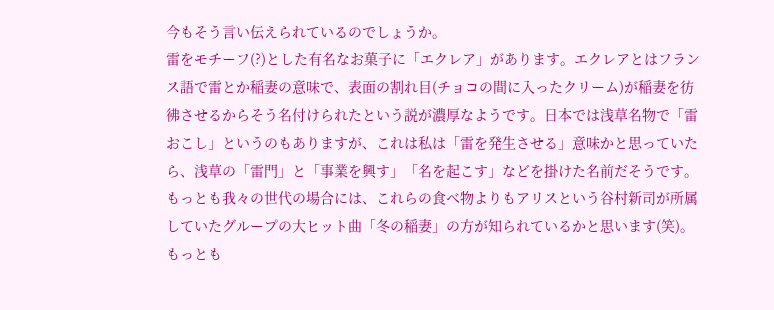今もそう言い伝えられているのでしょうか。
雷をモチーフ(?)とした有名なお菓子に「エクレア」があります。エクレアとはフランス語で雷とか稲妻の意味で、表面の割れ目(チョコの間に入ったクリーム)が稲妻を彷彿させるからそう名付けられたという説が濃厚なようです。日本では浅草名物で「雷おこし」というのもありますが、これは私は「雷を発生させる」意味かと思っていたら、浅草の「雷門」と「事業を興す」「名を起こす」などを掛けた名前だそうです。
もっとも我々の世代の場合には、これらの食べ物よりもアリスという谷村新司が所属していたグループの大ヒット曲「冬の稲妻」の方が知られているかと思います(笑)。もっとも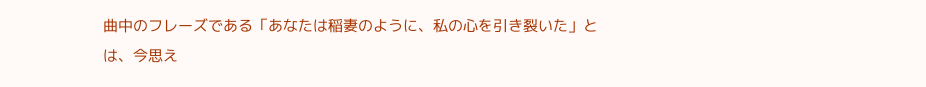曲中のフレーズである「あなたは稲妻のように、私の心を引き裂いた」とは、今思え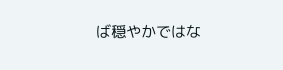ば穏やかではな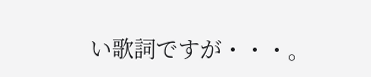い歌詞ですが・・・。